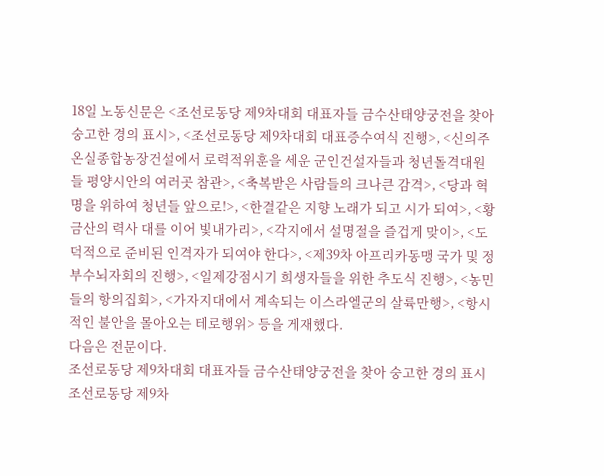18일 노동신문은 <조선로동당 제9차대회 대표자들 금수산태양궁전을 찾아 숭고한 경의 표시>, <조선로동당 제9차대회 대표증수여식 진행>, <신의주온실종합농장건설에서 로력적위훈을 세운 군인건설자들과 청년돌격대원들 평양시안의 여러곳 참관>, <축복받은 사람들의 크나큰 감격>, <당과 혁명을 위하여 청년들 앞으로!>, <한결같은 지향 노래가 되고 시가 되여>, <황금산의 력사 대를 이어 빛내가리>, <각지에서 설명절을 즐겁게 맞이>, <도덕적으로 준비된 인격자가 되여야 한다>, <제39차 아프리카동맹 국가 및 정부수뇌자회의 진행>, <일제강점시기 희생자들을 위한 추도식 진행>, <농민들의 항의집회>, <가자지대에서 계속되는 이스라엘군의 살륙만행>, <항시적인 불안을 몰아오는 테로행위> 등을 게재했다.
다음은 전문이다.
조선로동당 제9차대회 대표자들 금수산태양궁전을 찾아 숭고한 경의 표시
조선로동당 제9차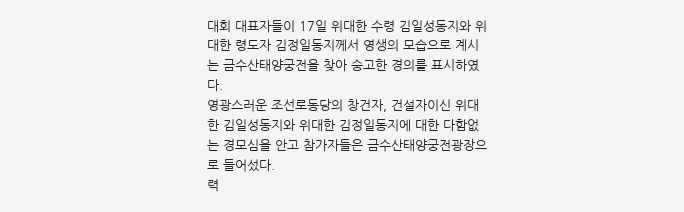대회 대표자들이 17일 위대한 수령 김일성동지와 위대한 령도자 김정일동지께서 영생의 모습으로 계시는 금수산태양궁전을 찾아 숭고한 경의를 표시하였다.
영광스러운 조선로동당의 창건자, 건설자이신 위대한 김일성동지와 위대한 김정일동지에 대한 다함없는 경모심을 안고 참가자들은 금수산태양궁전광장으로 들어섰다.
력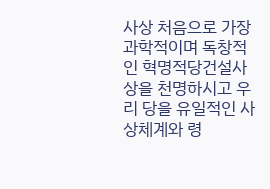사상 처음으로 가장 과학적이며 독창적인 혁명적당건설사상을 천명하시고 우리 당을 유일적인 사상체계와 령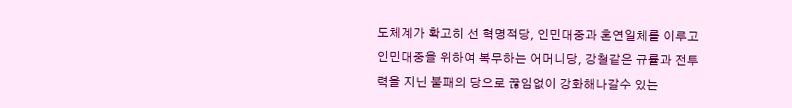도체계가 확고히 선 혁명적당, 인민대중과 혼연일체를 이루고 인민대중을 위하여 복무하는 어머니당, 강철같은 규률과 전투력을 지닌 불패의 당으로 끊임없이 강화해나갈수 있는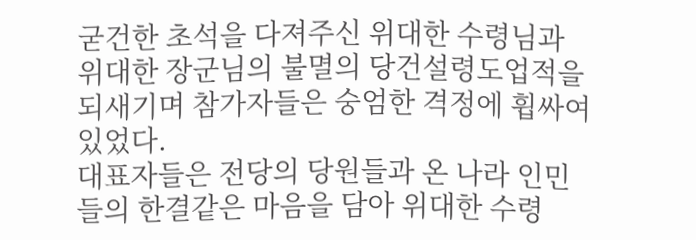굳건한 초석을 다져주신 위대한 수령님과 위대한 장군님의 불멸의 당건설령도업적을 되새기며 참가자들은 숭엄한 격정에 휩싸여있었다.
대표자들은 전당의 당원들과 온 나라 인민들의 한결같은 마음을 담아 위대한 수령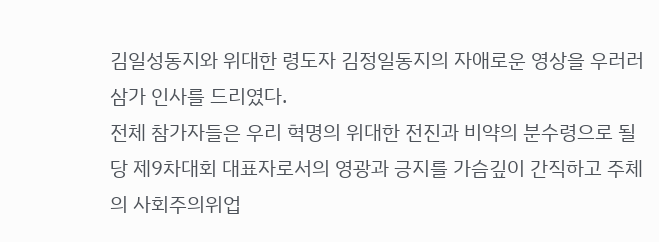김일성동지와 위대한 령도자 김정일동지의 자애로운 영상을 우러러 삼가 인사를 드리였다.
전체 참가자들은 우리 혁명의 위대한 전진과 비약의 분수령으로 될 당 제9차대회 대표자로서의 영광과 긍지를 가슴깊이 간직하고 주체의 사회주의위업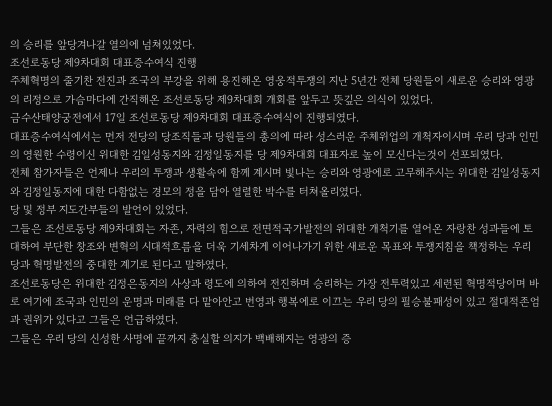의 승리를 앞당겨나갈 열의에 넘쳐있었다.
조선로동당 제9차대회 대표증수여식 진행
주체혁명의 줄기찬 전진과 조국의 부강을 위해 용진해온 영웅적투쟁의 지난 5년간 전체 당원들이 새로운 승리와 영광의 리정으로 가슴마다에 간직해온 조선로동당 제9차대회 개회를 앞두고 뜻깊은 의식이 있었다.
금수산태양궁전에서 17일 조선로동당 제9차대회 대표증수여식이 진행되였다.
대표증수여식에서는 먼저 전당의 당조직들과 당원들의 총의에 따라 성스러운 주체위업의 개척자이시며 우리 당과 인민의 영원한 수령이신 위대한 김일성동지와 김정일동지를 당 제9차대회 대표자로 높이 모신다는것이 선포되였다.
전체 참가자들은 언제나 우리의 투쟁과 생활속에 함께 계시며 빛나는 승리와 영광에로 고무해주시는 위대한 김일성동지와 김정일동지에 대한 다함없는 경모의 정을 담아 열렬한 박수를 터쳐올리였다.
당 및 정부 지도간부들의 발언이 있었다.
그들은 조선로동당 제9차대회는 자존, 자력의 힘으로 전면적국가발전의 위대한 개척기를 열어온 자랑찬 성과들에 토대하여 부단한 창조와 변혁의 시대적흐름을 더욱 기세차게 이어나가기 위한 새로운 목표와 투쟁지침을 책정하는 우리 당과 혁명발전의 중대한 계기로 된다고 말하였다.
조선로동당은 위대한 김정은동지의 사상과 령도에 의하여 전진하며 승리하는 가장 전투력있고 세련된 혁명적당이며 바로 여기에 조국과 인민의 운명과 미래를 다 맡아안고 번영과 행복에로 이끄는 우리 당의 필승불패성이 있고 절대적존엄과 권위가 있다고 그들은 언급하였다.
그들은 우리 당의 신성한 사명에 끝까지 충실할 의지가 백배해지는 영광의 증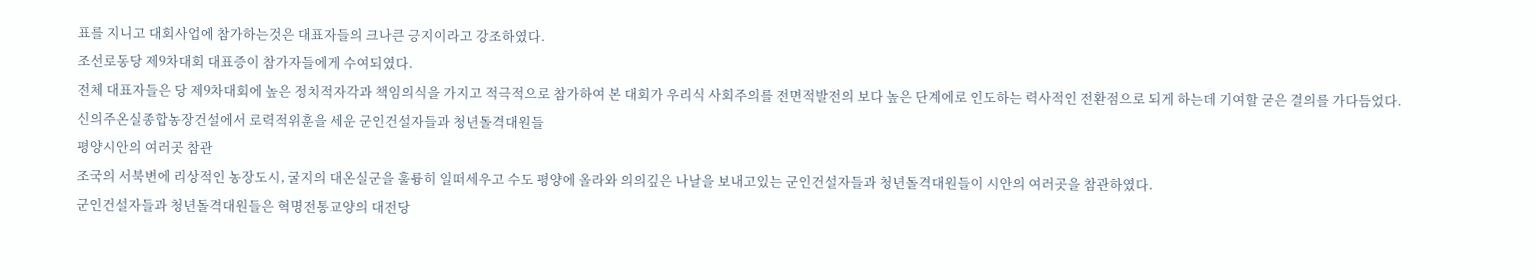표를 지니고 대회사업에 참가하는것은 대표자들의 크나큰 긍지이라고 강조하였다.
조선로동당 제9차대회 대표증이 참가자들에게 수여되였다.
전체 대표자들은 당 제9차대회에 높은 정치적자각과 책임의식을 가지고 적극적으로 참가하여 본 대회가 우리식 사회주의를 전면적발전의 보다 높은 단계에로 인도하는 력사적인 전환점으로 되게 하는데 기여할 굳은 결의를 가다듬었다.
신의주온실종합농장건설에서 로력적위훈을 세운 군인건설자들과 청년돌격대원들
평양시안의 여러곳 참관
조국의 서북변에 리상적인 농장도시, 굴지의 대온실군을 훌륭히 일떠세우고 수도 평양에 올라와 의의깊은 나날을 보내고있는 군인건설자들과 청년돌격대원들이 시안의 여러곳을 참관하였다.
군인건설자들과 청년돌격대원들은 혁명전통교양의 대전당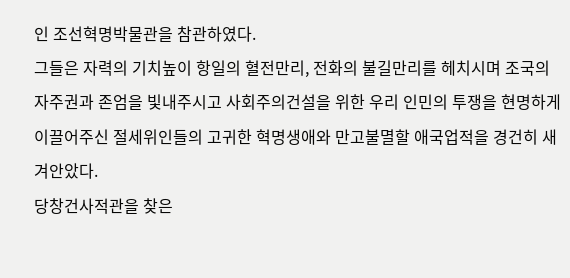인 조선혁명박물관을 참관하였다.
그들은 자력의 기치높이 항일의 혈전만리, 전화의 불길만리를 헤치시며 조국의 자주권과 존엄을 빛내주시고 사회주의건설을 위한 우리 인민의 투쟁을 현명하게 이끌어주신 절세위인들의 고귀한 혁명생애와 만고불멸할 애국업적을 경건히 새겨안았다.
당창건사적관을 찾은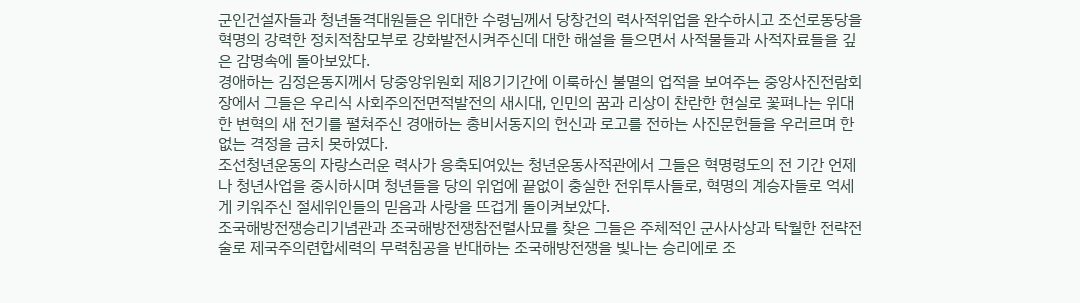군인건설자들과 청년돌격대원들은 위대한 수령님께서 당창건의 력사적위업을 완수하시고 조선로동당을 혁명의 강력한 정치적참모부로 강화발전시켜주신데 대한 해설을 들으면서 사적물들과 사적자료들을 깊은 감명속에 돌아보았다.
경애하는 김정은동지께서 당중앙위원회 제8기기간에 이룩하신 불멸의 업적을 보여주는 중앙사진전람회장에서 그들은 우리식 사회주의전면적발전의 새시대, 인민의 꿈과 리상이 찬란한 현실로 꽃펴나는 위대한 변혁의 새 전기를 펼쳐주신 경애하는 총비서동지의 헌신과 로고를 전하는 사진문헌들을 우러르며 한없는 격정을 금치 못하였다.
조선청년운동의 자랑스러운 력사가 응축되여있는 청년운동사적관에서 그들은 혁명령도의 전 기간 언제나 청년사업을 중시하시며 청년들을 당의 위업에 끝없이 충실한 전위투사들로, 혁명의 계승자들로 억세게 키워주신 절세위인들의 믿음과 사랑을 뜨겁게 돌이켜보았다.
조국해방전쟁승리기념관과 조국해방전쟁참전렬사묘를 찾은 그들은 주체적인 군사사상과 탁월한 전략전술로 제국주의련합세력의 무력침공을 반대하는 조국해방전쟁을 빛나는 승리에로 조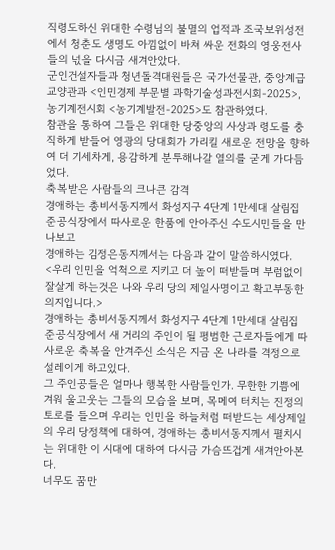직령도하신 위대한 수령님의 불멸의 업적과 조국보위성전에서 청춘도 생명도 아낌없이 바쳐 싸운 전화의 영웅전사들의 넋을 다시금 새겨안았다.
군인건설자들과 청년돌격대원들은 국가선물관, 중앙계급교양관과 <인민경제 부문별 과학기술성과전시회-2025>, 농기계전시회 <농기계발전-2025>도 참관하였다.
참관을 통하여 그들은 위대한 당중앙의 사상과 령도를 충직하게 받들어 영광의 당대회가 가리킬 새로운 전망을 향하여 더 기세차게, 용감하게 분투해나갈 열의를 굳게 가다듬었다.
축복받은 사람들의 크나큰 감격
경애하는 총비서동지께서 화성지구 4단계 1만세대 살림집
준공식장에서 따사로운 한품에 안아주신 수도시민들을 만나보고
경애하는 김정은동지께서는 다음과 같이 말씀하시였다.
<우리 인민을 억척으로 지키고 더 높이 떠받들며 부럼없이 잘살게 하는것은 나와 우리 당의 제일사명이고 확고부동한 의지입니다.>
경애하는 총비서동지께서 화성지구 4단계 1만세대 살림집 준공식장에서 새 거리의 주인이 될 평범한 근로자들에게 따사로운 축복을 안겨주신 소식은 지금 온 나라를 격정으로 설레이게 하고있다.
그 주인공들은 얼마나 행복한 사람들인가. 무한한 기쁨에 겨워 울고웃는 그들의 모습을 보며, 목메여 터치는 진정의 토로를 들으며 우리는 인민을 하늘처럼 떠받드는 세상제일의 우리 당정책에 대하여, 경애하는 총비서동지께서 펼치시는 위대한 이 시대에 대하여 다시금 가슴뜨겁게 새겨안아본다.
너무도 꿈만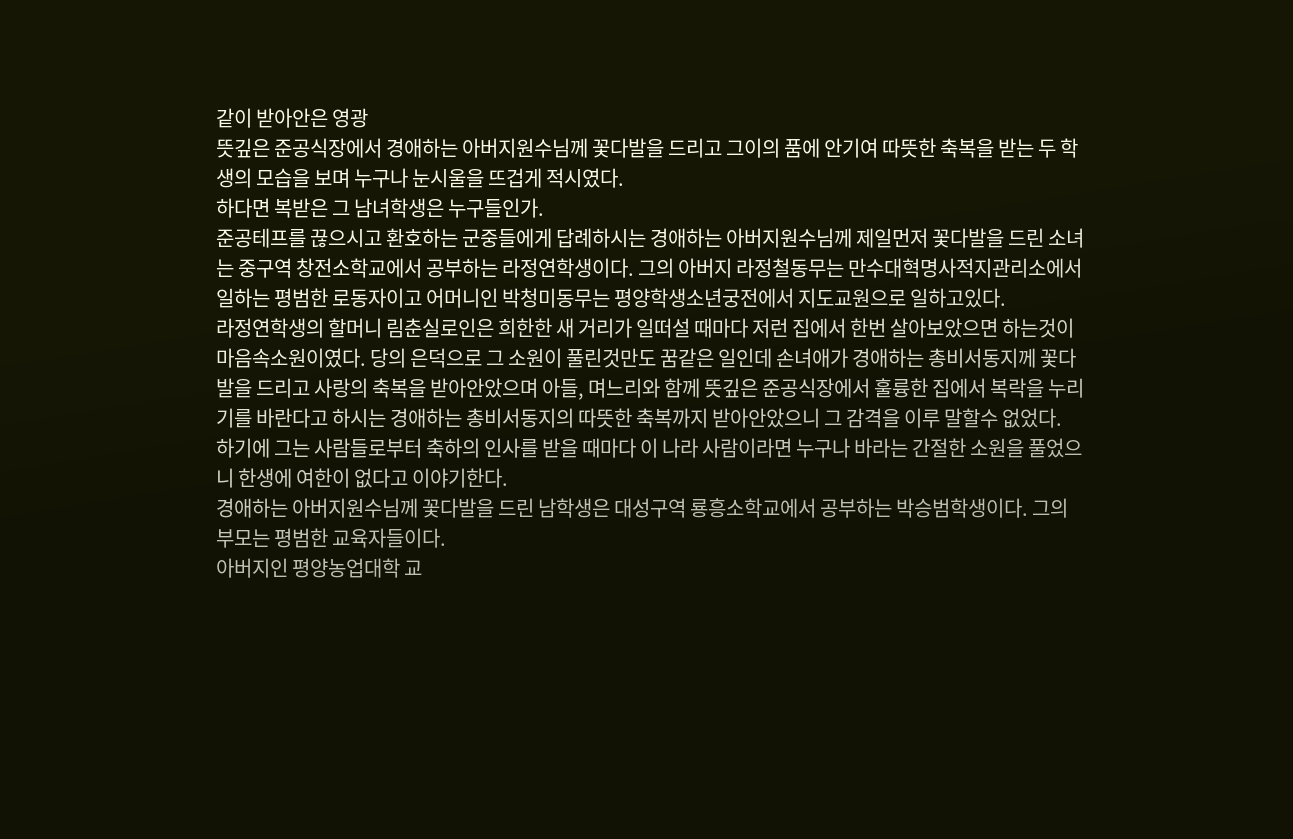같이 받아안은 영광
뜻깊은 준공식장에서 경애하는 아버지원수님께 꽃다발을 드리고 그이의 품에 안기여 따뜻한 축복을 받는 두 학생의 모습을 보며 누구나 눈시울을 뜨겁게 적시였다.
하다면 복받은 그 남녀학생은 누구들인가.
준공테프를 끊으시고 환호하는 군중들에게 답례하시는 경애하는 아버지원수님께 제일먼저 꽃다발을 드린 소녀는 중구역 창전소학교에서 공부하는 라정연학생이다. 그의 아버지 라정철동무는 만수대혁명사적지관리소에서 일하는 평범한 로동자이고 어머니인 박청미동무는 평양학생소년궁전에서 지도교원으로 일하고있다.
라정연학생의 할머니 림춘실로인은 희한한 새 거리가 일떠설 때마다 저런 집에서 한번 살아보았으면 하는것이 마음속소원이였다. 당의 은덕으로 그 소원이 풀린것만도 꿈같은 일인데 손녀애가 경애하는 총비서동지께 꽃다발을 드리고 사랑의 축복을 받아안았으며 아들, 며느리와 함께 뜻깊은 준공식장에서 훌륭한 집에서 복락을 누리기를 바란다고 하시는 경애하는 총비서동지의 따뜻한 축복까지 받아안았으니 그 감격을 이루 말할수 없었다.
하기에 그는 사람들로부터 축하의 인사를 받을 때마다 이 나라 사람이라면 누구나 바라는 간절한 소원을 풀었으니 한생에 여한이 없다고 이야기한다.
경애하는 아버지원수님께 꽃다발을 드린 남학생은 대성구역 룡흥소학교에서 공부하는 박승범학생이다. 그의 부모는 평범한 교육자들이다.
아버지인 평양농업대학 교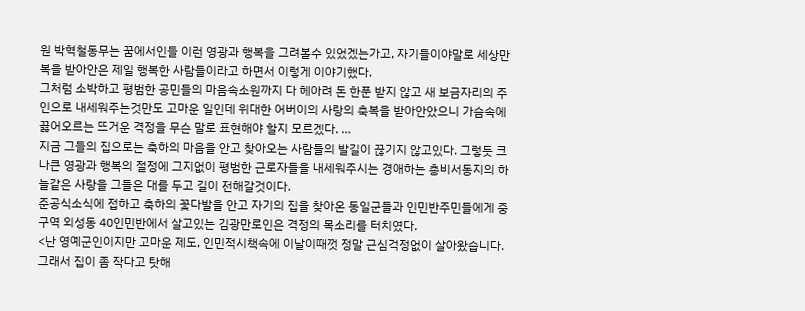원 박혁철동무는 꿈에서인들 이런 영광과 행복을 그려볼수 있었겠는가고, 자기들이야말로 세상만복을 받아안은 제일 행복한 사람들이라고 하면서 이렇게 이야기했다.
그처럼 소박하고 평범한 공민들의 마음속소원까지 다 헤아려 돈 한푼 받지 않고 새 보금자리의 주인으로 내세워주는것만도 고마운 일인데 위대한 어버이의 사랑의 축복을 받아안았으니 가슴속에 끓어오르는 뜨거운 격정을 무슨 말로 표현해야 할지 모르겠다. …
지금 그들의 집으로는 축하의 마음을 안고 찾아오는 사람들의 발길이 끊기지 않고있다. 그렇듯 크나큰 영광과 행복의 절정에 그지없이 평범한 근로자들을 내세워주시는 경애하는 총비서동지의 하늘같은 사랑을 그들은 대를 두고 길이 전해갈것이다.
준공식소식에 접하고 축하의 꽃다발을 안고 자기의 집을 찾아온 동일군들과 인민반주민들에게 중구역 외성동 40인민반에서 살고있는 김광만로인은 격정의 목소리를 터치였다.
<난 영예군인이지만 고마운 제도, 인민적시책속에 이날이때껏 정말 근심걱정없이 살아왔습니다. 그래서 집이 좀 작다고 탓해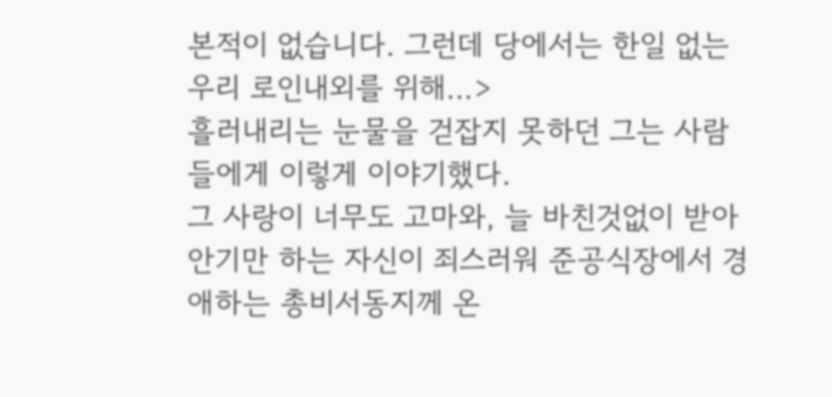본적이 없습니다. 그런데 당에서는 한일 없는 우리 로인내외를 위해…>
흘러내리는 눈물을 걷잡지 못하던 그는 사람들에게 이렇게 이야기했다.
그 사랑이 너무도 고마와, 늘 바친것없이 받아안기만 하는 자신이 죄스러워 준공식장에서 경애하는 총비서동지께 온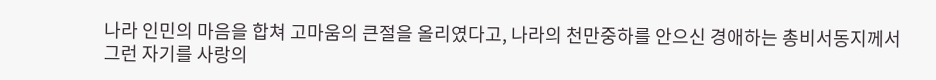나라 인민의 마음을 합쳐 고마움의 큰절을 올리였다고, 나라의 천만중하를 안으신 경애하는 총비서동지께서 그런 자기를 사랑의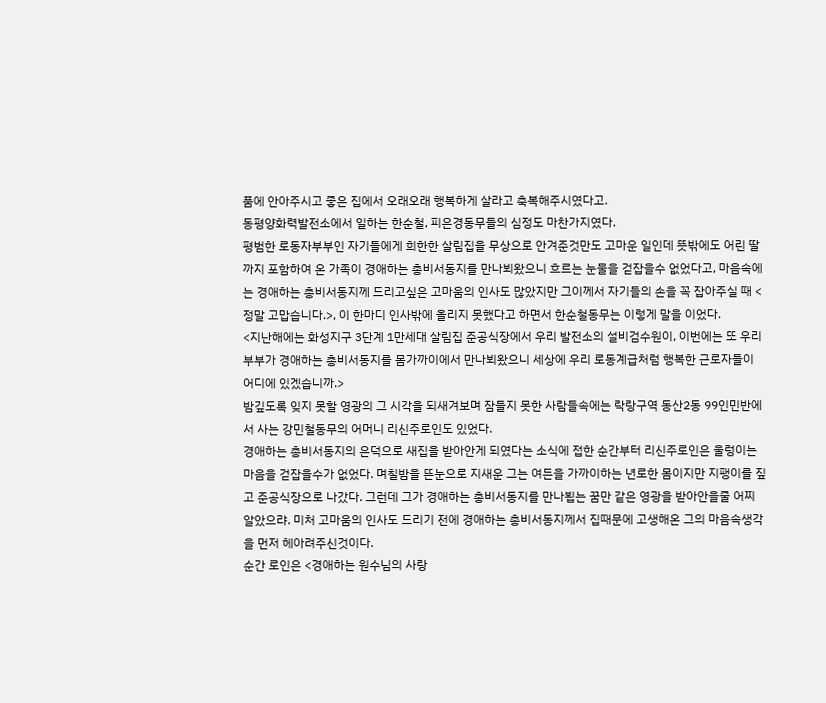품에 안아주시고 좋은 집에서 오래오래 행복하게 살라고 축복해주시였다고.
동평양화력발전소에서 일하는 한순철, 피은경동무들의 심정도 마찬가지였다.
평범한 로동자부부인 자기들에게 희한한 살림집을 무상으로 안겨준것만도 고마운 일인데 뜻밖에도 어린 딸까지 포함하여 온 가족이 경애하는 총비서동지를 만나뵈왔으니 흐르는 눈물을 걷잡을수 없었다고, 마음속에는 경애하는 총비서동지께 드리고싶은 고마움의 인사도 많았지만 그이께서 자기들의 손을 꼭 잡아주실 때 <정말 고맙습니다.>, 이 한마디 인사밖에 올리지 못했다고 하면서 한순철동무는 이렇게 말을 이었다.
<지난해에는 화성지구 3단계 1만세대 살림집 준공식장에서 우리 발전소의 설비검수원이, 이번에는 또 우리 부부가 경애하는 총비서동지를 몸가까이에서 만나뵈왔으니 세상에 우리 로동계급처럼 행복한 근로자들이 어디에 있겠습니까.>
밤깊도록 잊지 못할 영광의 그 시각을 되새겨보며 잠들지 못한 사람들속에는 락랑구역 동산2동 99인민반에서 사는 강민철동무의 어머니 리신주로인도 있었다.
경애하는 총비서동지의 은덕으로 새집을 받아안게 되였다는 소식에 접한 순간부터 리신주로인은 울렁이는 마음을 걷잡을수가 없었다. 며칠밤을 뜬눈으로 지새운 그는 여든을 가까이하는 년로한 몸이지만 지팽이를 짚고 준공식장으로 나갔다. 그런데 그가 경애하는 총비서동지를 만나뵙는 꿈만 같은 영광을 받아안을줄 어찌 알았으랴. 미처 고마움의 인사도 드리기 전에 경애하는 총비서동지께서 집때문에 고생해온 그의 마음속생각을 먼저 헤아려주신것이다.
순간 로인은 <경애하는 원수님의 사랑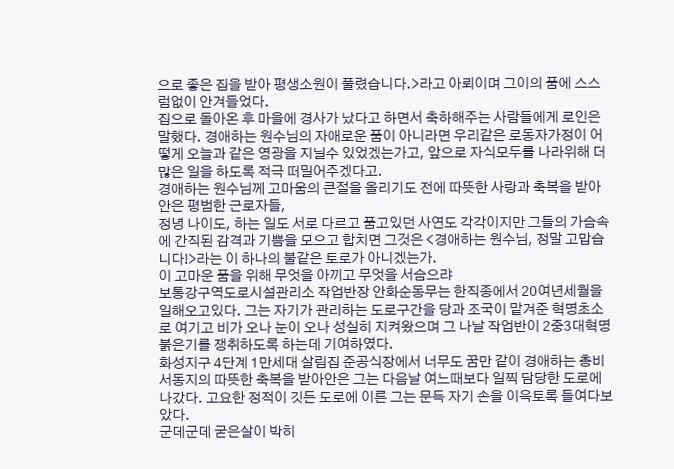으로 좋은 집을 받아 평생소원이 풀렸습니다.>라고 아뢰이며 그이의 품에 스스럼없이 안겨들었다.
집으로 돌아온 후 마을에 경사가 났다고 하면서 축하해주는 사람들에게 로인은 말했다. 경애하는 원수님의 자애로운 품이 아니라면 우리같은 로동자가정이 어떻게 오늘과 같은 영광을 지닐수 있었겠는가고, 앞으로 자식모두를 나라위해 더 많은 일을 하도록 적극 떠밀어주겠다고.
경애하는 원수님께 고마움의 큰절을 올리기도 전에 따뜻한 사랑과 축복을 받아안은 평범한 근로자들,
정녕 나이도, 하는 일도 서로 다르고 품고있던 사연도 각각이지만 그들의 가슴속에 간직된 감격과 기쁨을 모으고 합치면 그것은 <경애하는 원수님, 정말 고맙습니다!>라는 이 하나의 불같은 토로가 아니겠는가.
이 고마운 품을 위해 무엇을 아끼고 무엇을 서슴으랴
보통강구역도로시설관리소 작업반장 안화순동무는 한직종에서 20여년세월을 일해오고있다. 그는 자기가 관리하는 도로구간을 당과 조국이 맡겨준 혁명초소로 여기고 비가 오나 눈이 오나 성실히 지켜왔으며 그 나날 작업반이 2중3대혁명붉은기를 쟁취하도록 하는데 기여하였다.
화성지구 4단계 1만세대 살림집 준공식장에서 너무도 꿈만 같이 경애하는 총비서동지의 따뜻한 축복을 받아안은 그는 다음날 여느때보다 일찍 담당한 도로에 나갔다. 고요한 정적이 깃든 도로에 이른 그는 문득 자기 손을 이윽토록 들여다보았다.
군데군데 굳은살이 박히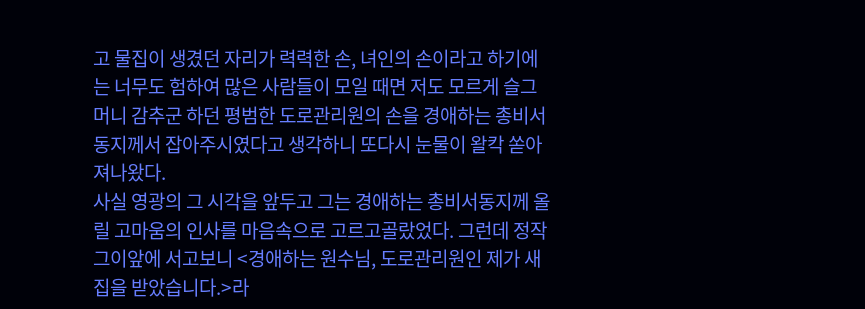고 물집이 생겼던 자리가 력력한 손, 녀인의 손이라고 하기에는 너무도 험하여 많은 사람들이 모일 때면 저도 모르게 슬그머니 감추군 하던 평범한 도로관리원의 손을 경애하는 총비서동지께서 잡아주시였다고 생각하니 또다시 눈물이 왈칵 쏟아져나왔다.
사실 영광의 그 시각을 앞두고 그는 경애하는 총비서동지께 올릴 고마움의 인사를 마음속으로 고르고골랐었다. 그런데 정작 그이앞에 서고보니 <경애하는 원수님, 도로관리원인 제가 새집을 받았습니다.>라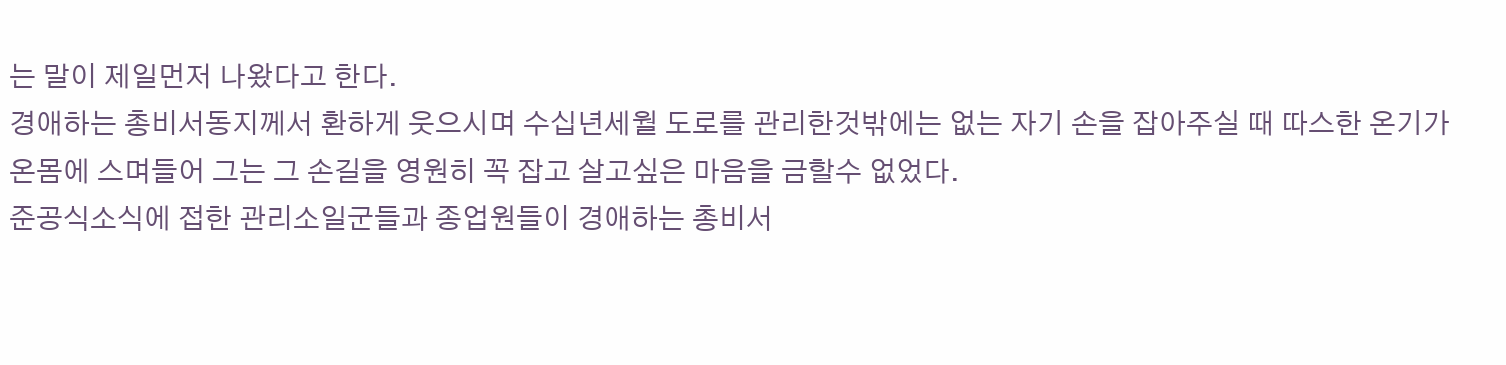는 말이 제일먼저 나왔다고 한다.
경애하는 총비서동지께서 환하게 웃으시며 수십년세월 도로를 관리한것밖에는 없는 자기 손을 잡아주실 때 따스한 온기가 온몸에 스며들어 그는 그 손길을 영원히 꼭 잡고 살고싶은 마음을 금할수 없었다.
준공식소식에 접한 관리소일군들과 종업원들이 경애하는 총비서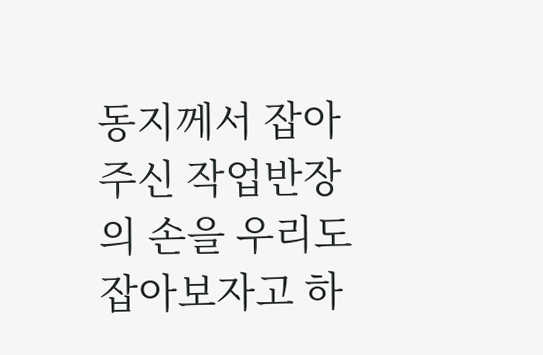동지께서 잡아주신 작업반장의 손을 우리도 잡아보자고 하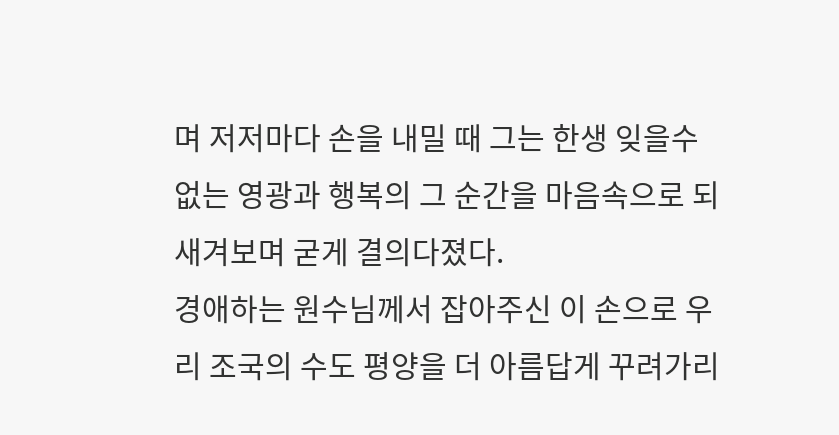며 저저마다 손을 내밀 때 그는 한생 잊을수 없는 영광과 행복의 그 순간을 마음속으로 되새겨보며 굳게 결의다졌다.
경애하는 원수님께서 잡아주신 이 손으로 우리 조국의 수도 평양을 더 아름답게 꾸려가리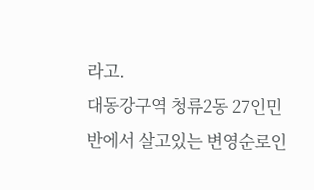라고.
대동강구역 청류2동 27인민반에서 살고있는 변영순로인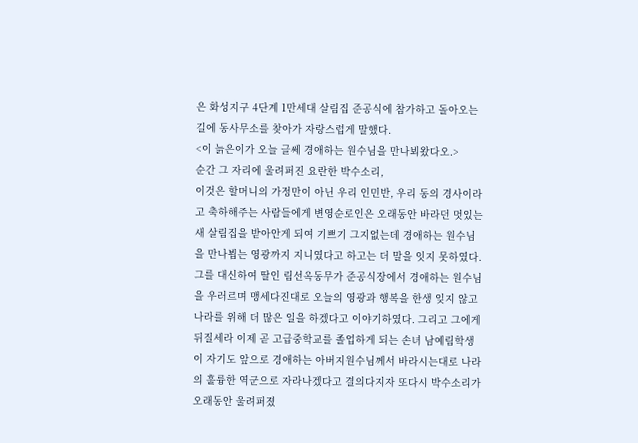은 화성지구 4단계 1만세대 살림집 준공식에 참가하고 돌아오는 길에 동사무소를 찾아가 자랑스럽게 말했다.
<이 늙은이가 오늘 글쎄 경애하는 원수님을 만나뵈왔다오.>
순간 그 자리에 울려퍼진 요란한 박수소리,
이것은 할머니의 가정만이 아닌 우리 인민반, 우리 동의 경사이라고 축하해주는 사람들에게 변영순로인은 오래동안 바라던 멋있는 새 살림집을 받아안게 되여 기쁘기 그지없는데 경애하는 원수님을 만나뵙는 영광까지 지니였다고 하고는 더 말을 잇지 못하였다.
그를 대신하여 딸인 림선옥동무가 준공식장에서 경애하는 원수님을 우러르며 맹세다진대로 오늘의 영광과 행복을 한생 잊지 않고 나라를 위해 더 많은 일을 하겠다고 이야기하였다. 그리고 그에게 뒤질세라 이제 곧 고급중학교를 졸업하게 되는 손녀 남예림학생이 자기도 앞으로 경애하는 아버지원수님께서 바라시는대로 나라의 훌륭한 역군으로 자라나겠다고 결의다지자 또다시 박수소리가 오래동안 울려퍼졌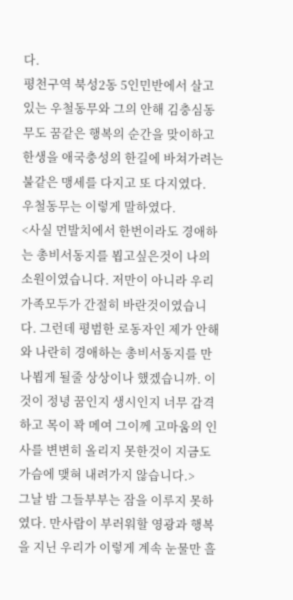다.
평천구역 북성2동 5인민반에서 살고있는 우철동무와 그의 안해 김충심동무도 꿈같은 행복의 순간을 맞이하고 한생을 애국충성의 한길에 바쳐가려는 불같은 맹세를 다지고 또 다지였다.
우철동무는 이렇게 말하였다.
<사실 먼발치에서 한번이라도 경애하는 총비서동지를 뵙고싶은것이 나의 소원이였습니다. 저만이 아니라 우리 가족모두가 간절히 바란것이였습니다. 그런데 평범한 로동자인 제가 안해와 나란히 경애하는 총비서동지를 만나뵙게 될줄 상상이나 했겠습니까. 이것이 정녕 꿈인지 생시인지 너무 감격하고 목이 꽉 메여 그이께 고마움의 인사를 변변히 올리지 못한것이 지금도 가슴에 맺혀 내려가지 않습니다.>
그날 밤 그들부부는 잠을 이루지 못하였다. 만사람이 부러워할 영광과 행복을 지닌 우리가 이렇게 계속 눈물만 흘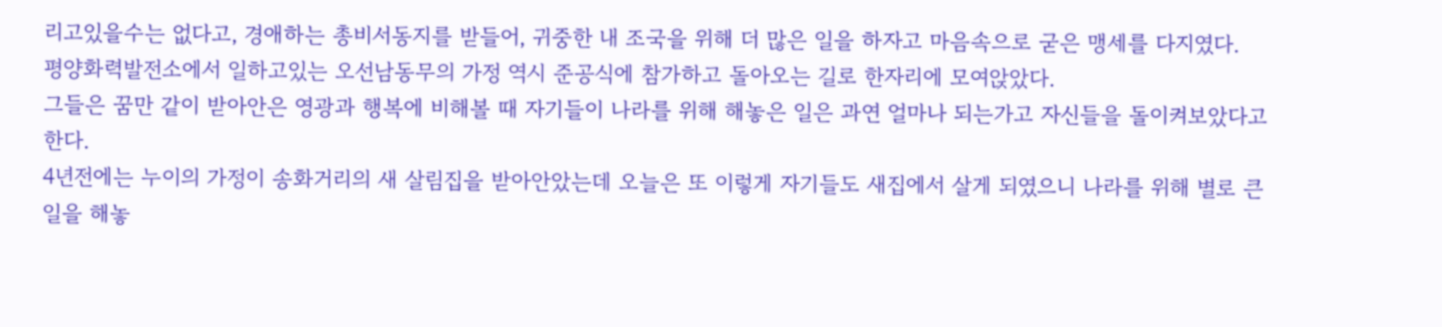리고있을수는 없다고, 경애하는 총비서동지를 받들어, 귀중한 내 조국을 위해 더 많은 일을 하자고 마음속으로 굳은 맹세를 다지였다.
평양화력발전소에서 일하고있는 오선남동무의 가정 역시 준공식에 참가하고 돌아오는 길로 한자리에 모여앉았다.
그들은 꿈만 같이 받아안은 영광과 행복에 비해볼 때 자기들이 나라를 위해 해놓은 일은 과연 얼마나 되는가고 자신들을 돌이켜보았다고 한다.
4년전에는 누이의 가정이 송화거리의 새 살림집을 받아안았는데 오늘은 또 이렇게 자기들도 새집에서 살게 되였으니 나라를 위해 별로 큰일을 해놓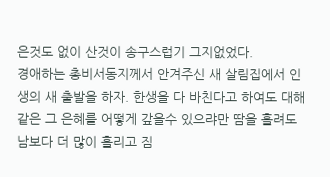은것도 없이 산것이 송구스럽기 그지없었다.
경애하는 총비서동지께서 안겨주신 새 살림집에서 인생의 새 출발을 하자. 한생을 다 바친다고 하여도 대해같은 그 은혜를 어떻게 갚을수 있으랴만 땀을 흘려도 남보다 더 많이 흘리고 짐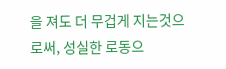을 져도 더 무겁게 지는것으로써, 성실한 로동으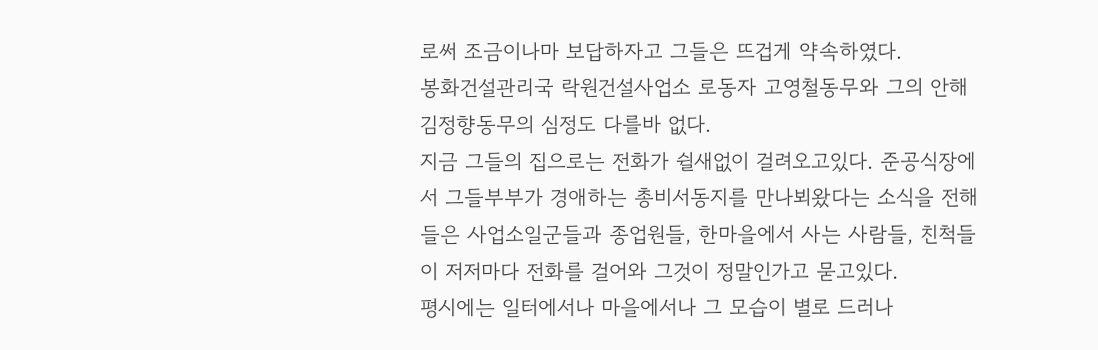로써 조금이나마 보답하자고 그들은 뜨겁게 약속하였다.
봉화건설관리국 락원건설사업소 로동자 고영철동무와 그의 안해 김정향동무의 심정도 다를바 없다.
지금 그들의 집으로는 전화가 쉴새없이 걸려오고있다. 준공식장에서 그들부부가 경애하는 총비서동지를 만나뵈왔다는 소식을 전해들은 사업소일군들과 종업원들, 한마을에서 사는 사람들, 친척들이 저저마다 전화를 걸어와 그것이 정말인가고 묻고있다.
평시에는 일터에서나 마을에서나 그 모습이 별로 드러나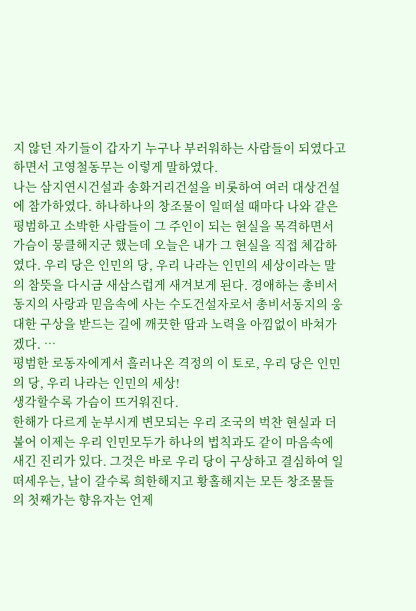지 않던 자기들이 갑자기 누구나 부러워하는 사람들이 되였다고 하면서 고영철동무는 이렇게 말하였다.
나는 삼지연시건설과 송화거리건설을 비롯하여 여러 대상건설에 참가하였다. 하나하나의 창조물이 일떠설 때마다 나와 같은 평범하고 소박한 사람들이 그 주인이 되는 현실을 목격하면서 가슴이 뭉클해지군 했는데 오늘은 내가 그 현실을 직접 체감하였다. 우리 당은 인민의 당, 우리 나라는 인민의 세상이라는 말의 참뜻을 다시금 새삼스럽게 새겨보게 된다. 경애하는 총비서동지의 사랑과 믿음속에 사는 수도건설자로서 총비서동지의 웅대한 구상을 받드는 길에 깨끗한 땀과 노력을 아낌없이 바쳐가겠다. …
평범한 로동자에게서 흘러나온 격정의 이 토로, 우리 당은 인민의 당, 우리 나라는 인민의 세상!
생각할수록 가슴이 뜨거워진다.
한해가 다르게 눈부시게 변모되는 우리 조국의 벅찬 현실과 더불어 이제는 우리 인민모두가 하나의 법칙과도 같이 마음속에 새긴 진리가 있다. 그것은 바로 우리 당이 구상하고 결심하여 일떠세우는, 날이 갈수록 희한해지고 황홀해지는 모든 창조물들의 첫째가는 향유자는 언제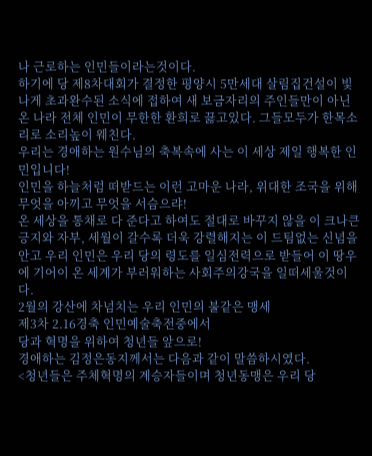나 근로하는 인민들이라는것이다.
하기에 당 제8차대회가 결정한 평양시 5만세대 살림집건설이 빛나게 초과완수된 소식에 접하여 새 보금자리의 주인들만이 아닌 온 나라 전체 인민이 무한한 환희로 끓고있다. 그들모두가 한목소리로 소리높이 웨친다.
우리는 경애하는 원수님의 축복속에 사는 이 세상 제일 행복한 인민입니다!
인민을 하늘처럼 떠받드는 이런 고마운 나라, 위대한 조국을 위해 무엇을 아끼고 무엇을 서슴으랴!
온 세상을 통채로 다 준다고 하여도 절대로 바꾸지 않을 이 크나큰 긍지와 자부, 세월이 갈수록 더욱 강렬해지는 이 드팀없는 신념을 안고 우리 인민은 우리 당의 령도를 일심전력으로 받들어 이 땅우에 기어이 온 세계가 부러워하는 사회주의강국을 일떠세울것이다.
2월의 강산에 차넘치는 우리 인민의 불같은 맹세
제3차 2.16경축 인민예술축전중에서
당과 혁명을 위하여 청년들 앞으로!
경애하는 김정은동지께서는 다음과 같이 말씀하시였다.
<청년들은 주체혁명의 계승자들이며 청년동맹은 우리 당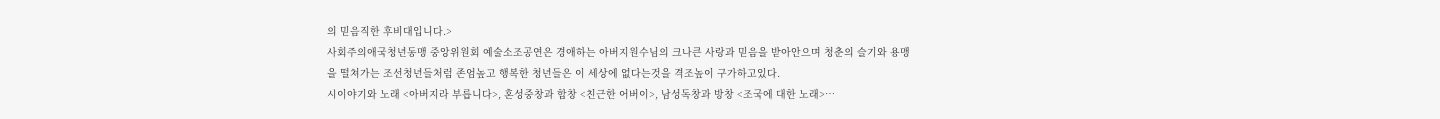의 믿음직한 후비대입니다.>
사회주의애국청년동맹 중앙위원회 예술소조공연은 경애하는 아버지원수님의 크나큰 사랑과 믿음을 받아안으며 청춘의 슬기와 용맹을 떨쳐가는 조선청년들처럼 존엄높고 행복한 청년들은 이 세상에 없다는것을 격조높이 구가하고있다.
시이야기와 노래 <아버지라 부릅니다>, 혼성중창과 합창 <친근한 어버이>, 남성독창과 방창 <조국에 대한 노래>…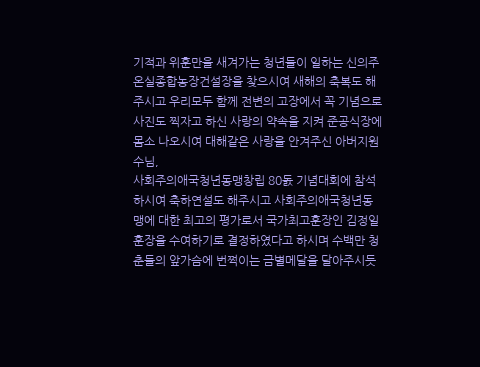기적과 위훈만을 새겨가는 청년들이 일하는 신의주온실종합농장건설장을 찾으시여 새해의 축복도 해주시고 우리모두 함께 전변의 고장에서 꼭 기념으로 사진도 찍자고 하신 사랑의 약속을 지켜 준공식장에 몸소 나오시여 대해같은 사랑을 안겨주신 아버지원수님,
사회주의애국청년동맹창립 80돐 기념대회에 참석하시여 축하연설도 해주시고 사회주의애국청년동맹에 대한 최고의 평가로서 국가최고훈장인 김정일훈장을 수여하기로 결정하였다고 하시며 수백만 청춘들의 앞가슴에 번쩍이는 금별메달을 달아주시듯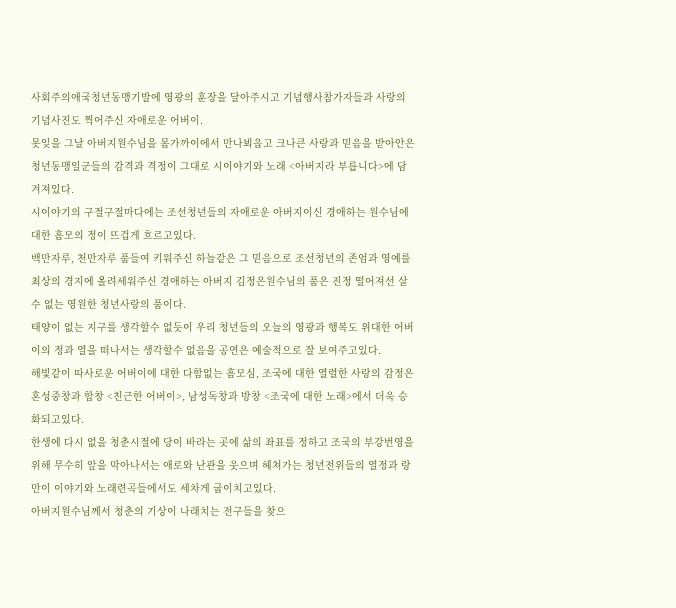사회주의애국청년동맹기발에 영광의 훈장을 달아주시고 기념행사참가자들과 사랑의 기념사진도 찍어주신 자애로운 어버이.
못잊을 그날 아버지원수님을 몸가까이에서 만나뵈옵고 크나큰 사랑과 믿음을 받아안은 청년동맹일군들의 감격과 격정이 그대로 시이야기와 노래 <아버지라 부릅니다>에 담겨져있다.
시이야기의 구절구절마다에는 조선청년들의 자애로운 아버지이신 경애하는 원수님에 대한 흠모의 정이 뜨겁게 흐르고있다.
백만자루, 천만자루 품들여 키워주신 하늘같은 그 믿음으로 조선청년의 존엄과 영예를 최상의 경지에 올려세워주신 경애하는 아버지 김정은원수님의 품은 진정 떨어져선 살수 없는 영원한 청년사랑의 품이다.
태양이 없는 지구를 생각할수 없듯이 우리 청년들의 오늘의 영광과 행복도 위대한 어버이의 정과 열을 떠나서는 생각할수 없음을 공연은 예술적으로 잘 보여주고있다.
해빛같이 따사로운 어버이에 대한 다함없는 흠모심, 조국에 대한 열렬한 사랑의 감정은 혼성중창과 합창 <친근한 어버이>, 남성독창과 방창 <조국에 대한 노래>에서 더욱 승화되고있다.
한생에 다시 없을 청춘시절에 당이 바라는 곳에 삶의 좌표를 정하고 조국의 부강번영을 위해 무수히 앞을 막아나서는 애로와 난관을 웃으며 헤쳐가는 청년전위들의 열정과 랑만이 이야기와 노래련곡들에서도 세차게 굽이치고있다.
아버지원수님께서 청춘의 기상이 나래치는 전구들을 찾으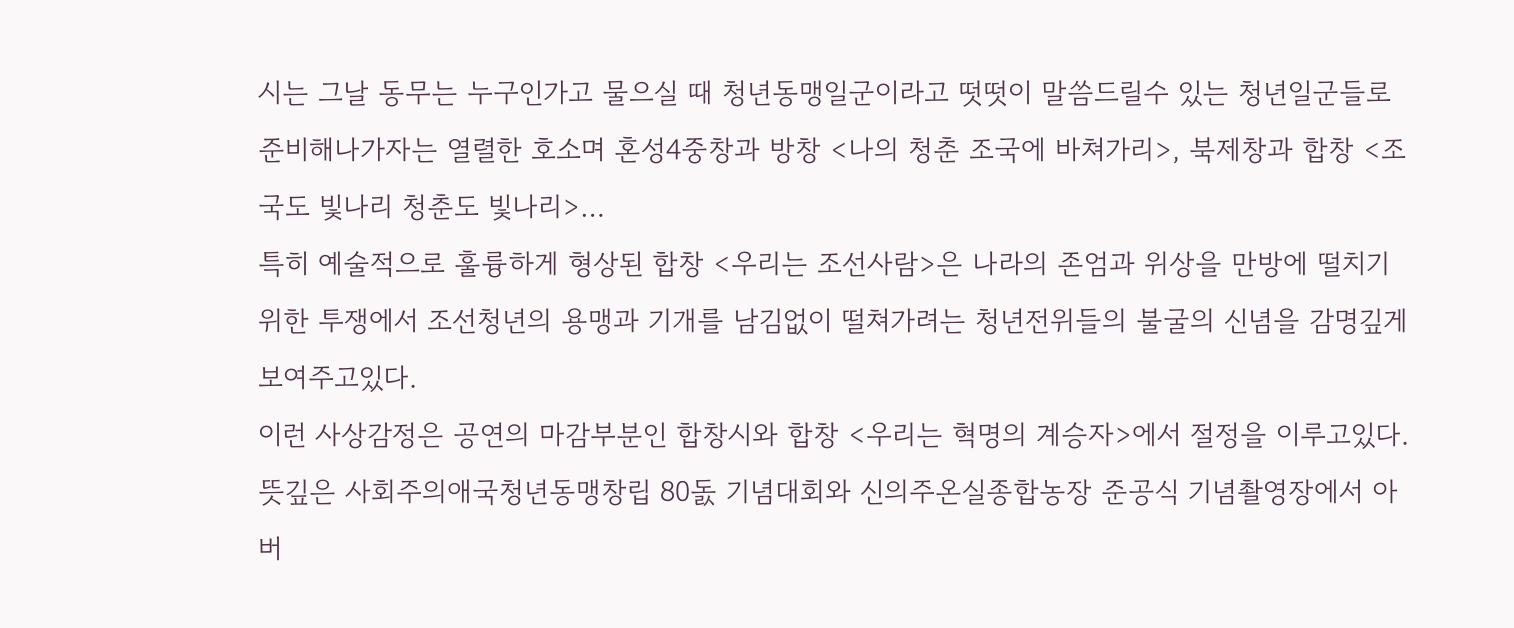시는 그날 동무는 누구인가고 물으실 때 청년동맹일군이라고 떳떳이 말씀드릴수 있는 청년일군들로 준비해나가자는 열렬한 호소며 혼성4중창과 방창 <나의 청춘 조국에 바쳐가리>, 북제창과 합창 <조국도 빛나리 청춘도 빛나리>…
특히 예술적으로 훌륭하게 형상된 합창 <우리는 조선사람>은 나라의 존엄과 위상을 만방에 떨치기 위한 투쟁에서 조선청년의 용맹과 기개를 남김없이 떨쳐가려는 청년전위들의 불굴의 신념을 감명깊게 보여주고있다.
이런 사상감정은 공연의 마감부분인 합창시와 합창 <우리는 혁명의 계승자>에서 절정을 이루고있다.
뜻깊은 사회주의애국청년동맹창립 80돐 기념대회와 신의주온실종합농장 준공식 기념촬영장에서 아버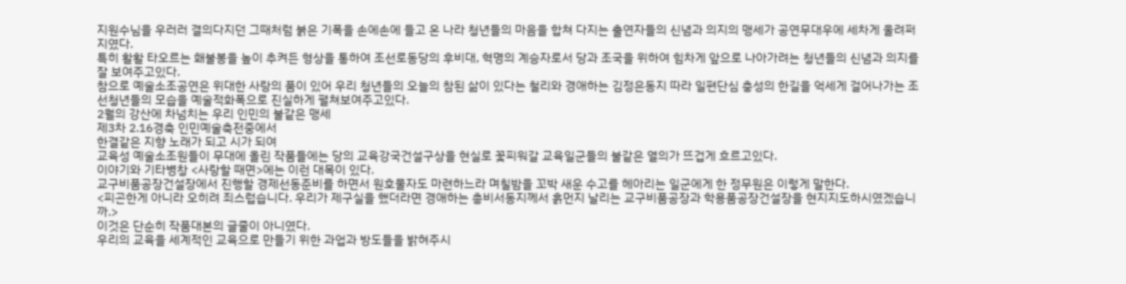지원수님을 우러러 결의다지던 그때처럼 붉은 기폭을 손에손에 들고 온 나라 청년들의 마음을 합쳐 다지는 출연자들의 신념과 의지의 맹세가 공연무대우에 세차게 울려퍼지였다.
특히 활활 타오르는 홰불봉을 높이 추켜든 형상을 통하여 조선로동당의 후비대, 혁명의 계승자로서 당과 조국을 위하여 힘차게 앞으로 나아가려는 청년들의 신념과 의지를 잘 보여주고있다.
참으로 예술소조공연은 위대한 사랑의 품이 있어 우리 청년들의 오늘의 참된 삶이 있다는 철리와 경애하는 김정은동지 따라 일편단심 충성의 한길을 억세게 걸어나가는 조선청년들의 모습을 예술적화폭으로 진실하게 펼쳐보여주고있다.
2월의 강산에 차넘치는 우리 인민의 불같은 맹세
제3차 2.16경축 인민예술축전중에서
한결같은 지향 노래가 되고 시가 되여
교육성 예술소조원들이 무대에 올린 작품들에는 당의 교육강국건설구상을 현실로 꽃피워갈 교육일군들의 불같은 열의가 뜨겁게 흐르고있다.
이야기와 기타병창 <사랑할 때면>에는 이런 대목이 있다.
교구비품공장건설장에서 진행할 경제선동준비를 하면서 원호물자도 마련하느라 며칠밤을 꼬박 새운 수고를 헤아리는 일군에게 한 정무원은 이렇게 말한다.
<피곤한게 아니라 오히려 죄스럽습니다. 우리가 제구실을 했더라면 경애하는 총비서동지께서 흙먼지 날리는 교구비품공장과 학용품공장건설장을 현지지도하시였겠습니까.>
이것은 단순히 작품대본의 글줄이 아니였다.
우리의 교육을 세계적인 교육으로 만들기 위한 과업과 방도들을 밝혀주시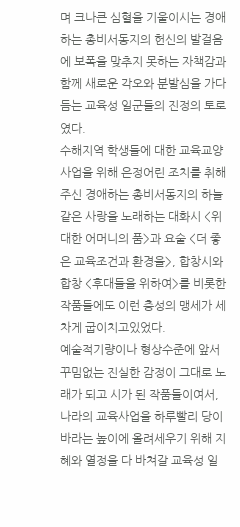며 크나큰 심혈을 기울이시는 경애하는 총비서동지의 헌신의 발걸음에 보폭을 맞추지 못하는 자책감과 함께 새로운 각오와 분발심을 가다듬는 교육성 일군들의 진정의 토로였다.
수해지역 학생들에 대한 교육교양사업을 위해 은정어린 조치를 취해주신 경애하는 총비서동지의 하늘같은 사랑을 노래하는 대화시 <위대한 어머니의 품>과 요술 <더 좋은 교육조건과 환경을>, 합창시와 합창 <후대들을 위하여>를 비롯한 작품들에도 이런 충성의 맹세가 세차게 굽이치고있었다.
예술적기량이나 형상수준에 앞서 꾸밈없는 진실한 감정이 그대로 노래가 되고 시가 된 작품들이여서, 나라의 교육사업을 하루빨리 당이 바라는 높이에 올려세우기 위해 지혜와 열정을 다 바쳐갈 교육성 일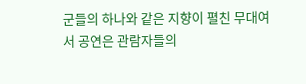군들의 하나와 같은 지향이 펼친 무대여서 공연은 관람자들의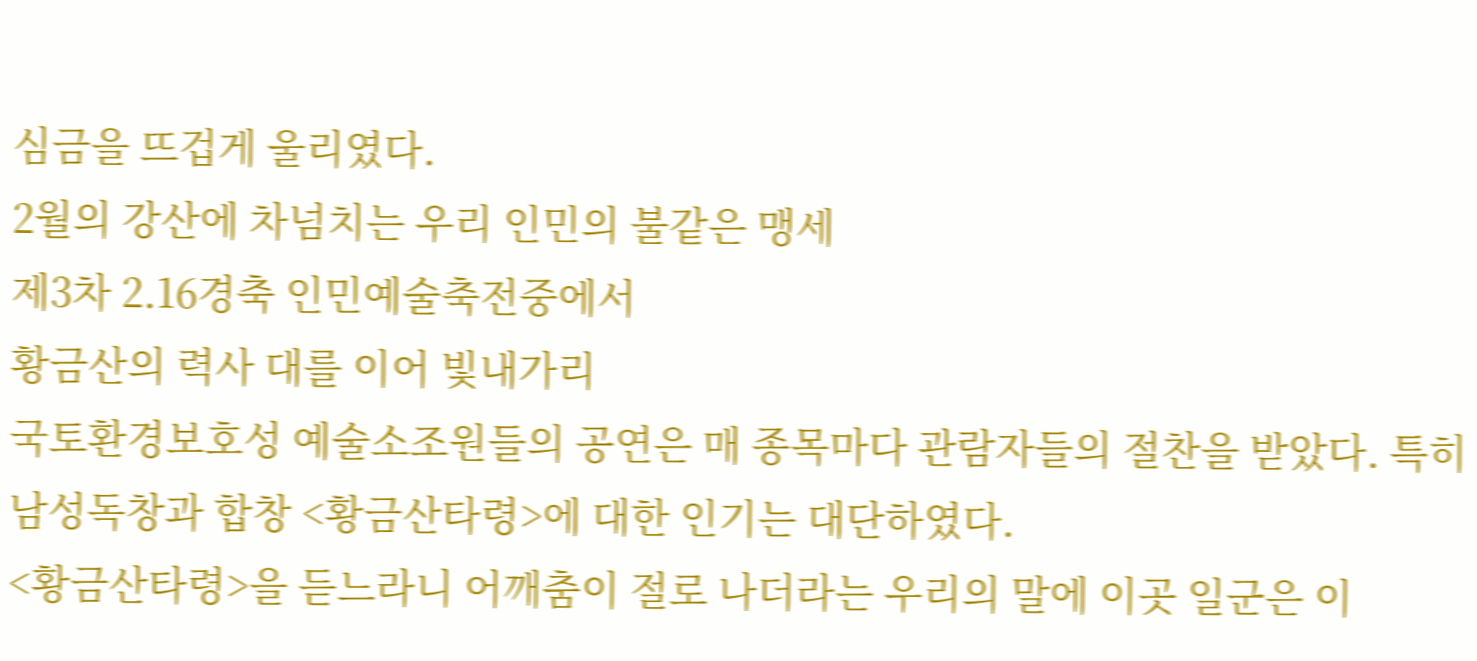심금을 뜨겁게 울리였다.
2월의 강산에 차넘치는 우리 인민의 불같은 맹세
제3차 2.16경축 인민예술축전중에서
황금산의 력사 대를 이어 빛내가리
국토환경보호성 예술소조원들의 공연은 매 종목마다 관람자들의 절찬을 받았다. 특히 남성독창과 합창 <황금산타령>에 대한 인기는 대단하였다.
<황금산타령>을 듣느라니 어깨춤이 절로 나더라는 우리의 말에 이곳 일군은 이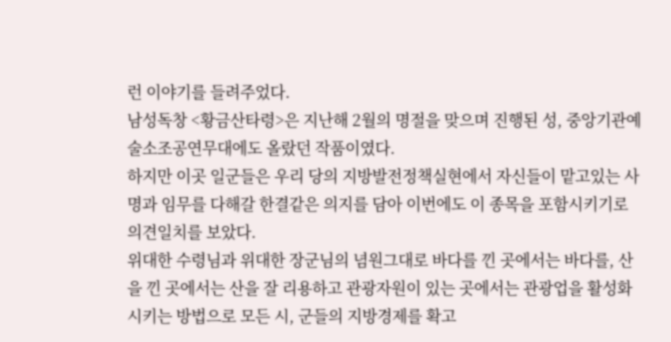런 이야기를 들려주었다.
남성독창 <황금산타령>은 지난해 2월의 명절을 맞으며 진행된 성, 중앙기관예술소조공연무대에도 올랐던 작품이였다.
하지만 이곳 일군들은 우리 당의 지방발전정책실현에서 자신들이 맡고있는 사명과 임무를 다해갈 한결같은 의지를 담아 이번에도 이 종목을 포함시키기로 의견일치를 보았다.
위대한 수령님과 위대한 장군님의 념원그대로 바다를 낀 곳에서는 바다를, 산을 낀 곳에서는 산을 잘 리용하고 관광자원이 있는 곳에서는 관광업을 활성화시키는 방법으로 모든 시, 군들의 지방경제를 확고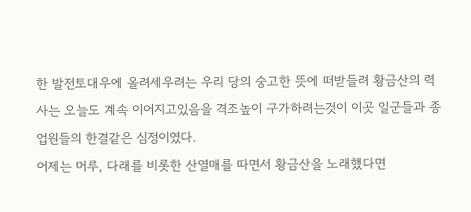한 발전토대우에 올려세우려는 우리 당의 숭고한 뜻에 떠받들려 황금산의 력사는 오늘도 계속 이어지고있음을 격조높이 구가하려는것이 이곳 일군들과 종업원들의 한결같은 심정이였다.
어제는 머루, 다래를 비롯한 산열매를 따면서 황금산을 노래했다면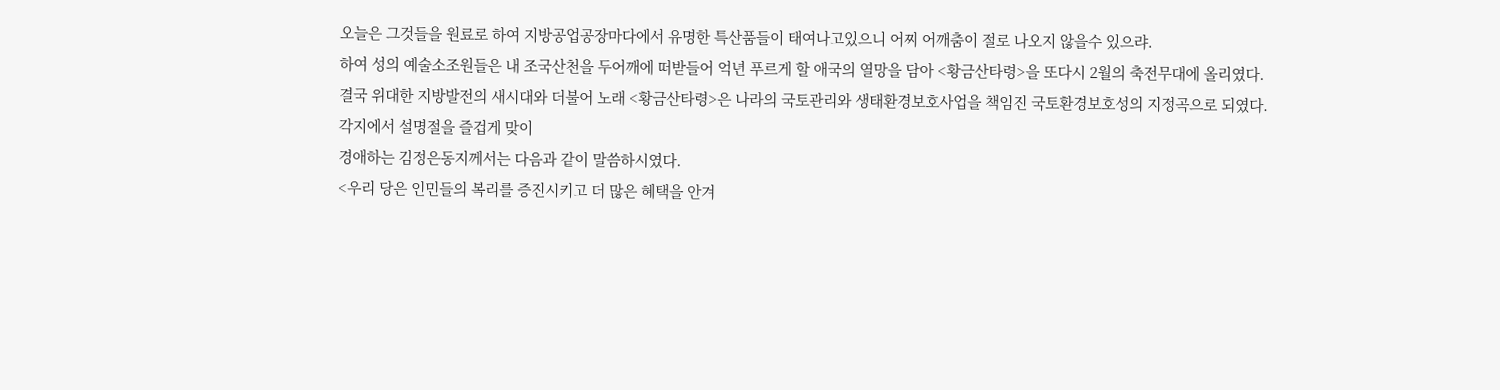오늘은 그것들을 원료로 하여 지방공업공장마다에서 유명한 특산품들이 태여나고있으니 어찌 어깨춤이 절로 나오지 않을수 있으랴.
하여 성의 예술소조원들은 내 조국산천을 두어깨에 떠받들어 억년 푸르게 할 애국의 열망을 담아 <황금산타령>을 또다시 2월의 축전무대에 올리였다.
결국 위대한 지방발전의 새시대와 더불어 노래 <황금산타령>은 나라의 국토관리와 생태환경보호사업을 책임진 국토환경보호성의 지정곡으로 되였다.
각지에서 설명절을 즐겁게 맞이
경애하는 김정은동지께서는 다음과 같이 말씀하시였다.
<우리 당은 인민들의 복리를 증진시키고 더 많은 혜택을 안겨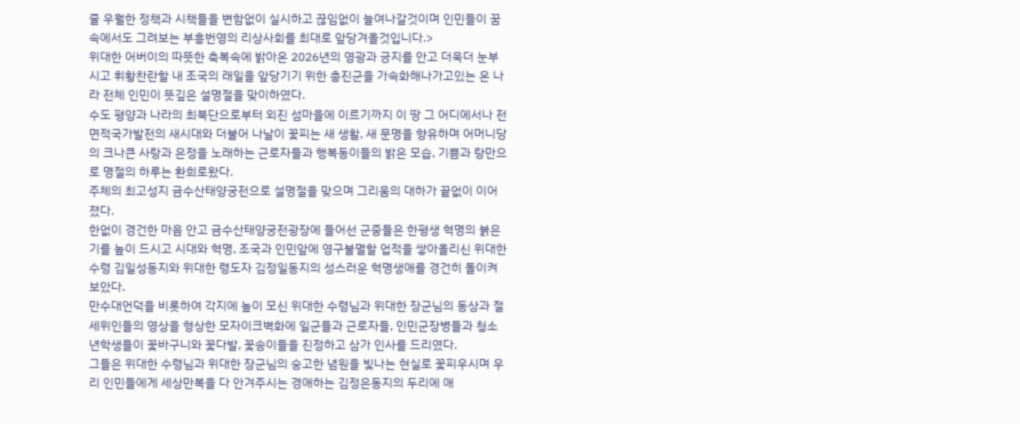줄 우월한 정책과 시책들을 변함없이 실시하고 끊임없이 늘여나갈것이며 인민들이 꿈속에서도 그려보는 부흥번영의 리상사회를 최대로 앞당겨올것입니다.>
위대한 어버이의 따뜻한 축복속에 밝아온 2026년의 영광과 긍지를 안고 더욱더 눈부시고 휘황찬란할 내 조국의 래일을 앞당기기 위한 총진군을 가속화해나가고있는 온 나라 전체 인민이 뜻깊은 설명절을 맞이하였다.
수도 평양과 나라의 최북단으로부터 외진 섬마을에 이르기까지 이 땅 그 어디에서나 전면적국가발전의 새시대와 더불어 나날이 꽃피는 새 생활, 새 문명을 향유하며 어머니당의 크나큰 사랑과 은정을 노래하는 근로자들과 행복동이들의 밝은 모습, 기쁨과 랑만으로 명절의 하루는 환희로왔다.
주체의 최고성지 금수산태양궁전으로 설명절을 맞으며 그리움의 대하가 끝없이 이어졌다.
한없이 경건한 마음 안고 금수산태양궁전광장에 들어선 군중들은 한평생 혁명의 붉은기를 높이 드시고 시대와 혁명, 조국과 인민앞에 영구불멸할 업적을 쌓아올리신 위대한 수령 김일성동지와 위대한 령도자 김정일동지의 성스러운 혁명생애를 경건히 돌이켜보았다.
만수대언덕을 비롯하여 각지에 높이 모신 위대한 수령님과 위대한 장군님의 동상과 절세위인들의 영상을 형상한 모자이크벽화에 일군들과 근로자들, 인민군장병들과 청소년학생들이 꽃바구니와 꽃다발, 꽃송이들을 진정하고 삼가 인사를 드리였다.
그들은 위대한 수령님과 위대한 장군님의 숭고한 념원을 빛나는 현실로 꽃피우시며 우리 인민들에게 세상만복을 다 안겨주시는 경애하는 김정은동지의 두리에 애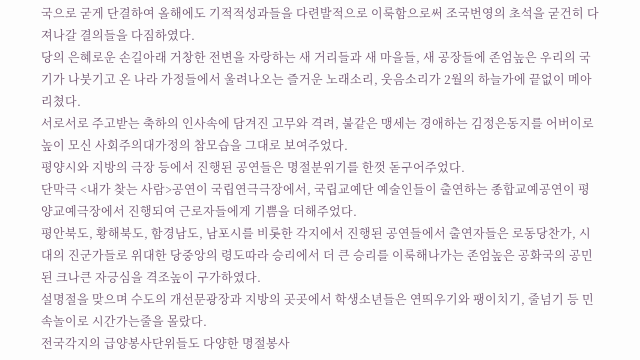국으로 굳게 단결하여 올해에도 기적적성과들을 다련발적으로 이룩함으로써 조국번영의 초석을 굳건히 다져나갈 결의들을 다짐하였다.
당의 은혜로운 손길아래 거창한 전변을 자랑하는 새 거리들과 새 마을들, 새 공장들에 존엄높은 우리의 국기가 나붓기고 온 나라 가정들에서 울려나오는 즐거운 노래소리, 웃음소리가 2월의 하늘가에 끝없이 메아리쳤다.
서로서로 주고받는 축하의 인사속에 담겨진 고무와 격려, 불같은 맹세는 경애하는 김정은동지를 어버이로 높이 모신 사회주의대가정의 참모습을 그대로 보여주었다.
평양시와 지방의 극장 등에서 진행된 공연들은 명절분위기를 한껏 돋구어주었다.
단막극 <내가 찾는 사람>공연이 국립연극극장에서, 국립교예단 예술인들이 출연하는 종합교예공연이 평양교예극장에서 진행되여 근로자들에게 기쁨을 더해주었다.
평안북도, 황해북도, 함경남도, 남포시를 비롯한 각지에서 진행된 공연들에서 출연자들은 로동당찬가, 시대의 진군가들로 위대한 당중앙의 령도따라 승리에서 더 큰 승리를 이룩해나가는 존엄높은 공화국의 공민된 크나큰 자긍심을 격조높이 구가하였다.
설명절을 맞으며 수도의 개선문광장과 지방의 곳곳에서 학생소년들은 연띄우기와 팽이치기, 줄넘기 등 민속놀이로 시간가는줄을 몰랐다.
전국각지의 급양봉사단위들도 다양한 명절봉사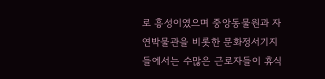로 흥성이였으며 중앙동물원과 자연박물관을 비롯한 문화정서기지들에서는 수많은 근로자들이 휴식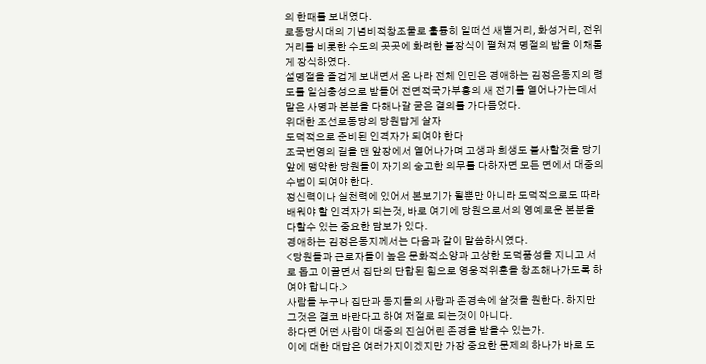의 한때를 보내였다.
로동당시대의 기념비적창조물로 훌륭히 일떠선 새별거리, 화성거리, 전위거리를 비롯한 수도의 곳곳에 화려한 불장식이 펼쳐져 명절의 밤을 이채롭게 장식하였다.
설명절을 즐겁게 보내면서 온 나라 전체 인민은 경애하는 김정은동지의 령도를 일심충성으로 받들어 전면적국가부흥의 새 전기를 열어나가는데서 맡은 사명과 본분을 다해나갈 굳은 결의를 가다듬었다.
위대한 조선로동당의 당원답게 살자
도덕적으로 준비된 인격자가 되여야 한다
조국번영의 길을 맨 앞장에서 열어나가며 고생과 희생도 불사할것을 당기앞에 맹약한 당원들이 자기의 숭고한 의무를 다하자면 모든 면에서 대중의 수범이 되여야 한다.
정신력이나 실천력에 있어서 본보기가 될뿐만 아니라 도덕적으로도 따라배워야 할 인격자가 되는것, 바로 여기에 당원으로서의 영예로운 본분을 다할수 있는 중요한 담보가 있다.
경애하는 김정은동지께서는 다음과 같이 말씀하시였다.
<당원들과 근로자들이 높은 문화적소양과 고상한 도덕품성을 지니고 서로 돕고 이끌면서 집단의 단합된 힘으로 영웅적위훈을 창조해나가도록 하여야 합니다.>
사람들 누구나 집단과 동지들의 사랑과 존경속에 살것을 원한다. 하지만 그것은 결코 바란다고 하여 저절로 되는것이 아니다.
하다면 어떤 사람이 대중의 진심어린 존경을 받을수 있는가.
이에 대한 대답은 여러가지이겠지만 가장 중요한 문제의 하나가 바로 도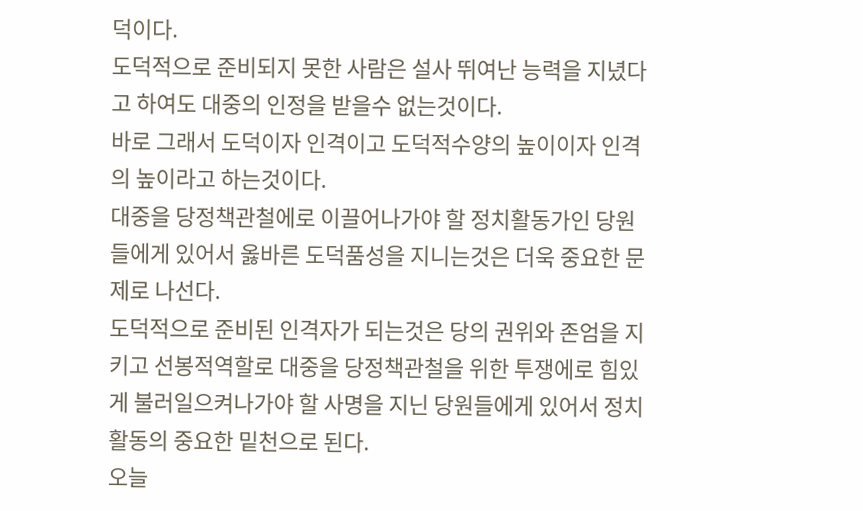덕이다.
도덕적으로 준비되지 못한 사람은 설사 뛰여난 능력을 지녔다고 하여도 대중의 인정을 받을수 없는것이다.
바로 그래서 도덕이자 인격이고 도덕적수양의 높이이자 인격의 높이라고 하는것이다.
대중을 당정책관철에로 이끌어나가야 할 정치활동가인 당원들에게 있어서 옳바른 도덕품성을 지니는것은 더욱 중요한 문제로 나선다.
도덕적으로 준비된 인격자가 되는것은 당의 권위와 존엄을 지키고 선봉적역할로 대중을 당정책관철을 위한 투쟁에로 힘있게 불러일으켜나가야 할 사명을 지닌 당원들에게 있어서 정치활동의 중요한 밑천으로 된다.
오늘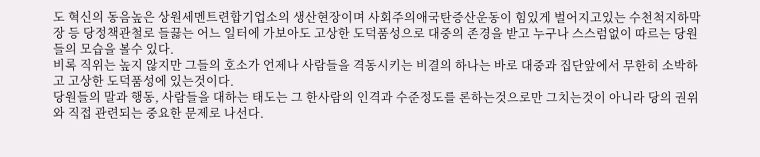도 혁신의 동음높은 상원세멘트련합기업소의 생산현장이며 사회주의애국탄증산운동이 힘있게 벌어지고있는 수천척지하막장 등 당정책관철로 들끓는 어느 일터에 가보아도 고상한 도덕품성으로 대중의 존경을 받고 누구나 스스럼없이 따르는 당원들의 모습을 볼수 있다.
비록 직위는 높지 않지만 그들의 호소가 언제나 사람들을 격동시키는 비결의 하나는 바로 대중과 집단앞에서 무한히 소박하고 고상한 도덕품성에 있는것이다.
당원들의 말과 행동, 사람들을 대하는 태도는 그 한사람의 인격과 수준정도를 론하는것으로만 그치는것이 아니라 당의 권위와 직접 관련되는 중요한 문제로 나선다.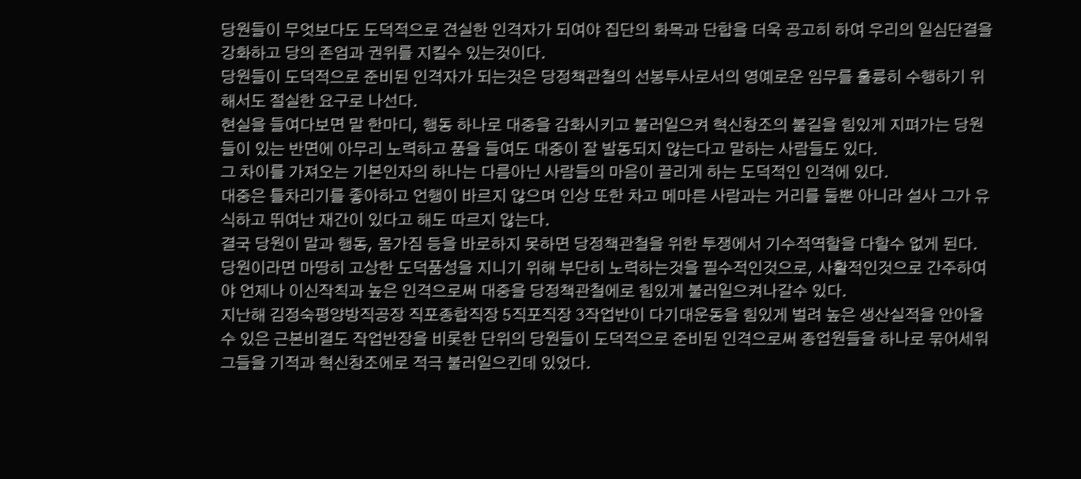당원들이 무엇보다도 도덕적으로 견실한 인격자가 되여야 집단의 화목과 단합을 더욱 공고히 하여 우리의 일심단결을 강화하고 당의 존엄과 권위를 지킬수 있는것이다.
당원들이 도덕적으로 준비된 인격자가 되는것은 당정책관철의 선봉투사로서의 영예로운 임무를 훌륭히 수행하기 위해서도 절실한 요구로 나선다.
현실을 들여다보면 말 한마디, 행동 하나로 대중을 감화시키고 불러일으켜 혁신창조의 불길을 힘있게 지펴가는 당원들이 있는 반면에 아무리 노력하고 품을 들여도 대중이 잘 발동되지 않는다고 말하는 사람들도 있다.
그 차이를 가져오는 기본인자의 하나는 다름아닌 사람들의 마음이 끌리게 하는 도덕적인 인격에 있다.
대중은 틀차리기를 좋아하고 언행이 바르지 않으며 인상 또한 차고 메마른 사람과는 거리를 둘뿐 아니라 설사 그가 유식하고 뛰여난 재간이 있다고 해도 따르지 않는다.
결국 당원이 말과 행동, 몸가짐 등을 바로하지 못하면 당정책관철을 위한 투쟁에서 기수적역할을 다할수 없게 된다.
당원이라면 마땅히 고상한 도덕품성을 지니기 위해 부단히 노력하는것을 필수적인것으로, 사활적인것으로 간주하여야 언제나 이신작칙과 높은 인격으로써 대중을 당정책관철에로 힘있게 불러일으켜나갈수 있다.
지난해 김정숙평양방직공장 직포종합직장 5직포직장 3작업반이 다기대운동을 힘있게 벌려 높은 생산실적을 안아올수 있은 근본비결도 작업반장을 비롯한 단위의 당원들이 도덕적으로 준비된 인격으로써 종업원들을 하나로 묶어세워 그들을 기적과 혁신창조에로 적극 불러일으킨데 있었다.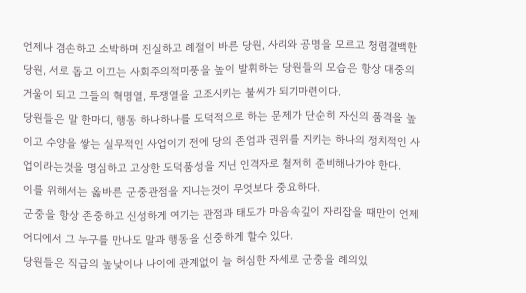언제나 겸손하고 소박하며 진실하고 례절이 바른 당원, 사리와 공명을 모르고 청렴결백한 당원, 서로 돕고 이끄는 사회주의적미풍을 높이 발휘하는 당원들의 모습은 항상 대중의 거울이 되고 그들의 혁명열, 투쟁열을 고조시키는 불씨가 되기마련이다.
당원들은 말 한마디, 행동 하나하나를 도덕적으로 하는 문제가 단순히 자신의 품격을 높이고 수양을 쌓는 실무적인 사업이기 전에 당의 존엄과 권위를 지키는 하나의 정치적인 사업이라는것을 명심하고 고상한 도덕품성을 지닌 인격자로 철저히 준비해나가야 한다.
이를 위해서는 옳바른 군중관점을 지니는것이 무엇보다 중요하다.
군중을 항상 존중하고 신성하게 여기는 관점과 태도가 마음속깊이 자리잡을 때만이 언제 어디에서 그 누구를 만나도 말과 행동을 신중하게 할수 있다.
당원들은 직급의 높낮이나 나이에 관계없이 늘 허심한 자세로 군중을 례의있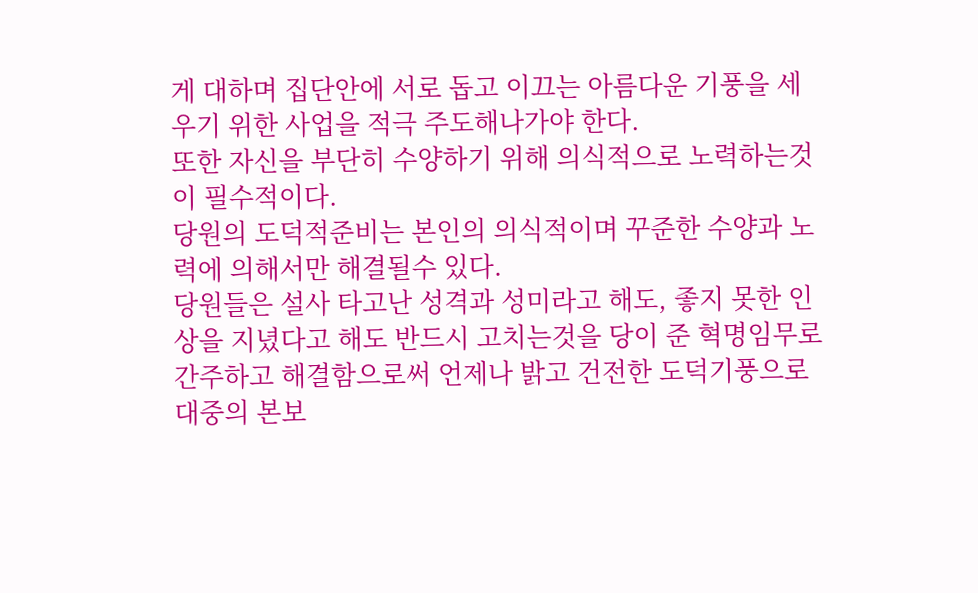게 대하며 집단안에 서로 돕고 이끄는 아름다운 기풍을 세우기 위한 사업을 적극 주도해나가야 한다.
또한 자신을 부단히 수양하기 위해 의식적으로 노력하는것이 필수적이다.
당원의 도덕적준비는 본인의 의식적이며 꾸준한 수양과 노력에 의해서만 해결될수 있다.
당원들은 설사 타고난 성격과 성미라고 해도, 좋지 못한 인상을 지녔다고 해도 반드시 고치는것을 당이 준 혁명임무로 간주하고 해결함으로써 언제나 밝고 건전한 도덕기풍으로 대중의 본보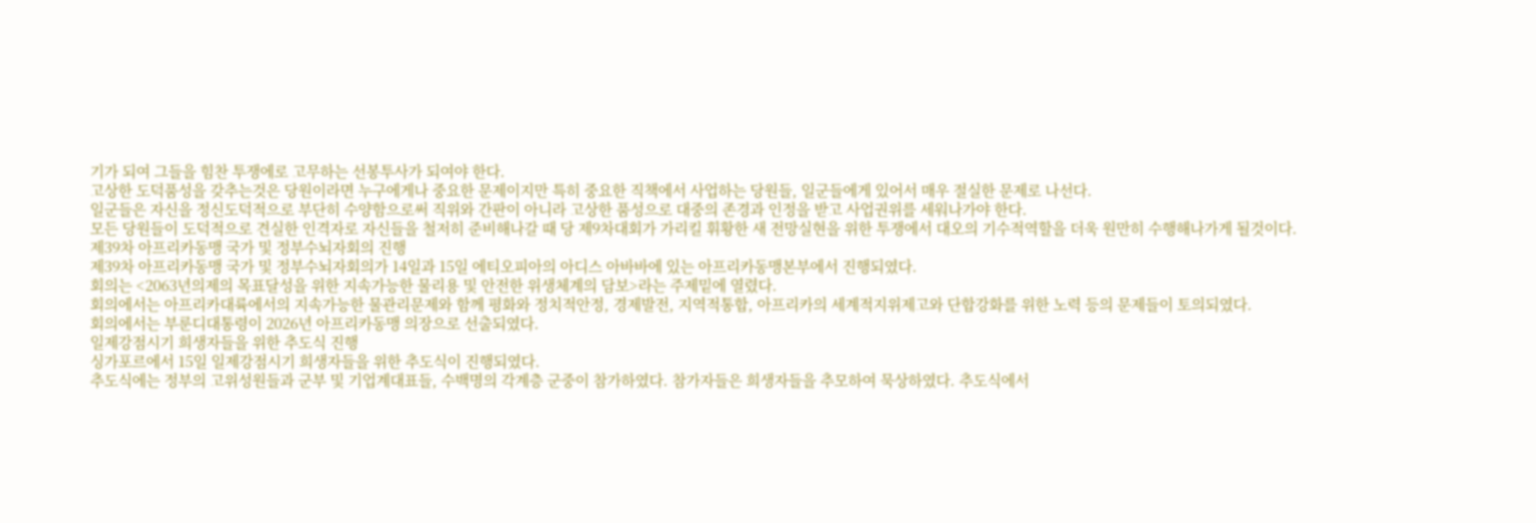기가 되여 그들을 힘찬 투쟁에로 고무하는 선봉투사가 되여야 한다.
고상한 도덕품성을 갖추는것은 당원이라면 누구에게나 중요한 문제이지만 특히 중요한 직책에서 사업하는 당원들, 일군들에게 있어서 매우 절실한 문제로 나선다.
일군들은 자신을 정신도덕적으로 부단히 수양함으로써 직위와 간판이 아니라 고상한 품성으로 대중의 존경과 인정을 받고 사업권위를 세워나가야 한다.
모든 당원들이 도덕적으로 견실한 인격자로 자신들을 철저히 준비해나갈 때 당 제9차대회가 가리킬 휘황한 새 전망실현을 위한 투쟁에서 대오의 기수적역할을 더욱 원만히 수행해나가게 될것이다.
제39차 아프리카동맹 국가 및 정부수뇌자회의 진행
제39차 아프리카동맹 국가 및 정부수뇌자회의가 14일과 15일 에티오피아의 아디스 아바바에 있는 아프리카동맹본부에서 진행되였다.
회의는 <2063년의제의 목표달성을 위한 지속가능한 물리용 및 안전한 위생체계의 담보>라는 주제밑에 열렸다.
회의에서는 아프리카대륙에서의 지속가능한 물관리문제와 함께 평화와 정치적안정, 경제발전, 지역적통합, 아프리카의 세계적지위제고와 단합강화를 위한 노력 등의 문제들이 토의되였다.
회의에서는 부룬디대통령이 2026년 아프리카동맹 의장으로 선출되였다.
일제강점시기 희생자들을 위한 추도식 진행
싱가포르에서 15일 일제강점시기 희생자들을 위한 추도식이 진행되였다.
추도식에는 정부의 고위성원들과 군부 및 기업계대표들, 수백명의 각계층 군중이 참가하였다. 참가자들은 희생자들을 추모하여 묵상하였다. 추도식에서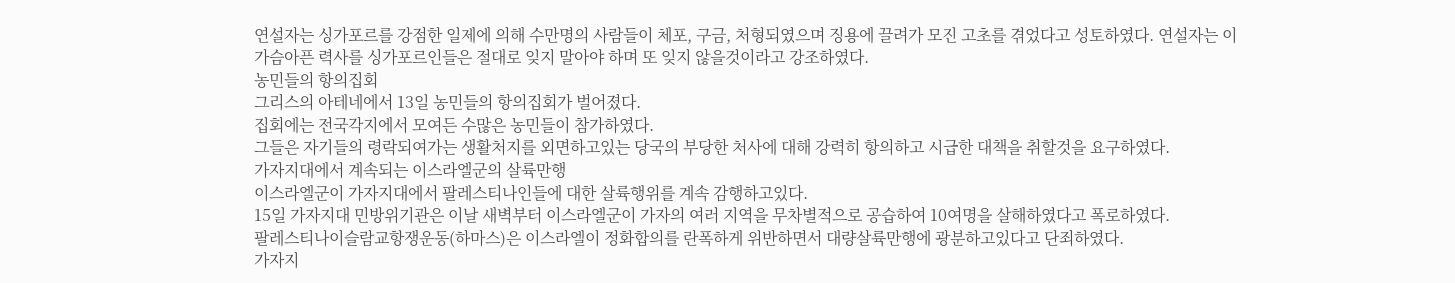연설자는 싱가포르를 강점한 일제에 의해 수만명의 사람들이 체포, 구금, 처형되였으며 징용에 끌려가 모진 고초를 겪었다고 성토하였다. 연설자는 이 가슴아픈 력사를 싱가포르인들은 절대로 잊지 말아야 하며 또 잊지 않을것이라고 강조하였다.
농민들의 항의집회
그리스의 아테네에서 13일 농민들의 항의집회가 벌어졌다.
집회에는 전국각지에서 모여든 수많은 농민들이 참가하였다.
그들은 자기들의 령락되여가는 생활처지를 외면하고있는 당국의 부당한 처사에 대해 강력히 항의하고 시급한 대책을 취할것을 요구하였다.
가자지대에서 계속되는 이스라엘군의 살륙만행
이스라엘군이 가자지대에서 팔레스티나인들에 대한 살륙행위를 계속 감행하고있다.
15일 가자지대 민방위기관은 이날 새벽부터 이스라엘군이 가자의 여러 지역을 무차별적으로 공습하여 10여명을 살해하였다고 폭로하였다.
팔레스티나이슬람교항쟁운동(하마스)은 이스라엘이 정화합의를 란폭하게 위반하면서 대량살륙만행에 광분하고있다고 단죄하였다.
가자지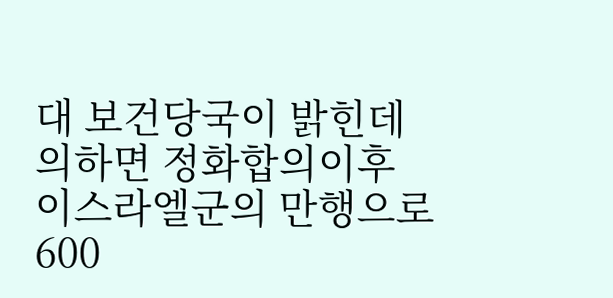대 보건당국이 밝힌데 의하면 정화합의이후 이스라엘군의 만행으로 600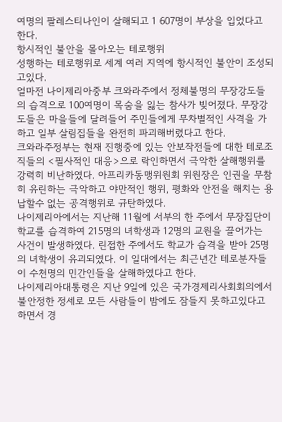여명의 팔레스티나인이 살해되고 1 607명이 부상을 입었다고 한다.
항시적인 불안을 몰아오는 테로행위
성행하는 테로행위로 세계 여러 지역에 항시적인 불안이 조성되고있다.
얼마전 나이제리아중부 크와라주에서 정체불명의 무장강도들의 습격으로 100여명이 목숨을 잃는 참사가 빚어졌다. 무장강도들은 마을들에 달려들어 주민들에게 무차별적인 사격을 가하고 일부 살림집들을 완전히 파괴해버렸다고 한다.
크와라주정부는 현재 진행중에 있는 안보작전들에 대한 테로조직들의 <필사적인 대응>으로 락인하면서 극악한 살해행위를 강력히 비난하였다. 아프리카동맹위원회 위원장은 인권을 무참히 유린하는 극악하고 야만적인 행위, 평화와 안전을 해치는 용납할수 없는 공격행위로 규탄하였다.
나이제리아에서는 지난해 11월에 서부의 한 주에서 무장집단이 학교를 습격하여 215명의 녀학생과 12명의 교원을 끌어가는 사건이 발생하였다. 린접한 주에서도 학교가 습격을 받아 25명의 녀학생이 유괴되였다. 이 일대에서는 최근년간 테로분자들이 수천명의 민간인들을 살해하였다고 한다.
나이제리아대통령은 지난 9일에 있은 국가경제리사회회의에서 불안정한 정세로 모든 사람들이 밤에도 잠들지 못하고있다고 하면서 경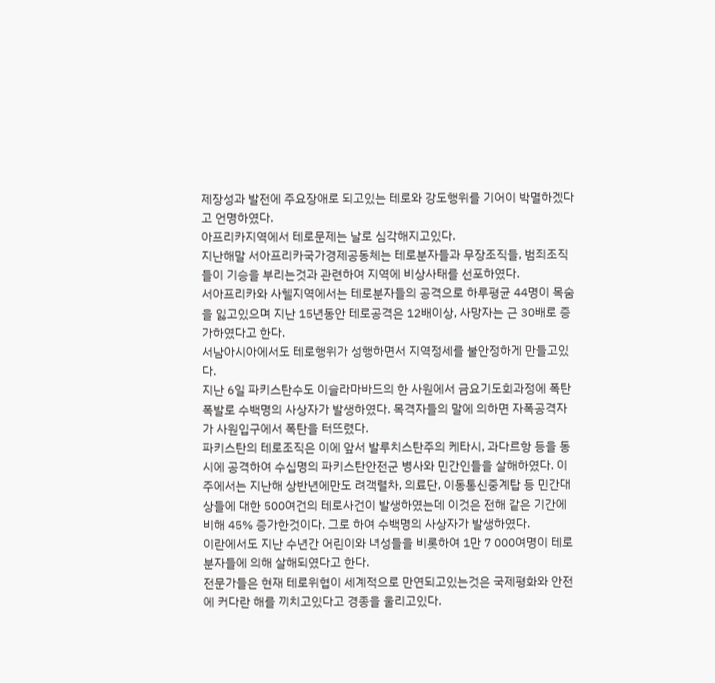제장성과 발전에 주요장애로 되고있는 테로와 강도행위를 기어이 박멸하겠다고 언명하였다.
아프리카지역에서 테로문제는 날로 심각해지고있다.
지난해말 서아프리카국가경제공동체는 테로분자들과 무장조직들, 범죄조직들이 기승을 부리는것과 관련하여 지역에 비상사태를 선포하였다.
서아프리카와 사헬지역에서는 테로분자들의 공격으로 하루평균 44명이 목숨을 잃고있으며 지난 15년동안 테로공격은 12배이상, 사망자는 근 30배로 증가하였다고 한다.
서남아시아에서도 테로행위가 성행하면서 지역정세를 불안정하게 만들고있다.
지난 6일 파키스탄수도 이슬라마바드의 한 사원에서 금요기도회과정에 폭탄폭발로 수백명의 사상자가 발생하였다. 목격자들의 말에 의하면 자폭공격자가 사원입구에서 폭탄을 터뜨렸다.
파키스탄의 테로조직은 이에 앞서 발루치스탄주의 케타시, 과다르항 등을 동시에 공격하여 수십명의 파키스탄안전군 병사와 민간인들을 살해하였다. 이 주에서는 지난해 상반년에만도 려객렬차, 의료단, 이동통신중계탑 등 민간대상들에 대한 500여건의 테로사건이 발생하였는데 이것은 전해 같은 기간에 비해 45% 증가한것이다. 그로 하여 수백명의 사상자가 발생하였다.
이란에서도 지난 수년간 어린이와 녀성들을 비롯하여 1만 7 000여명이 테로분자들에 의해 살해되였다고 한다.
전문가들은 현재 테로위협이 세계적으로 만연되고있는것은 국제평화와 안전에 커다란 해를 끼치고있다고 경종을 울리고있다.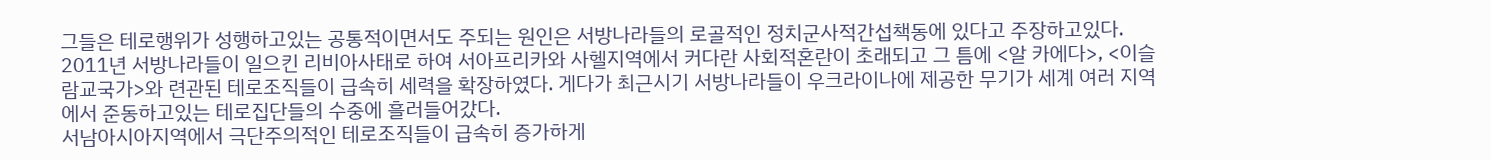그들은 테로행위가 성행하고있는 공통적이면서도 주되는 원인은 서방나라들의 로골적인 정치군사적간섭책동에 있다고 주장하고있다.
2011년 서방나라들이 일으킨 리비아사태로 하여 서아프리카와 사헬지역에서 커다란 사회적혼란이 초래되고 그 틈에 <알 카에다>, <이슬람교국가>와 련관된 테로조직들이 급속히 세력을 확장하였다. 게다가 최근시기 서방나라들이 우크라이나에 제공한 무기가 세계 여러 지역에서 준동하고있는 테로집단들의 수중에 흘러들어갔다.
서남아시아지역에서 극단주의적인 테로조직들이 급속히 증가하게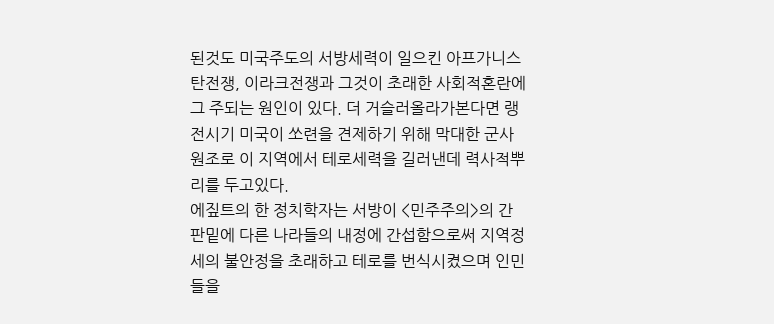된것도 미국주도의 서방세력이 일으킨 아프가니스탄전쟁, 이라크전쟁과 그것이 초래한 사회적혼란에 그 주되는 원인이 있다. 더 거슬러올라가본다면 랭전시기 미국이 쏘련을 견제하기 위해 막대한 군사원조로 이 지역에서 테로세력을 길러낸데 력사적뿌리를 두고있다.
에짚트의 한 정치학자는 서방이 <민주주의>의 간판밑에 다른 나라들의 내정에 간섭함으로써 지역정세의 불안정을 초래하고 테로를 번식시켰으며 인민들을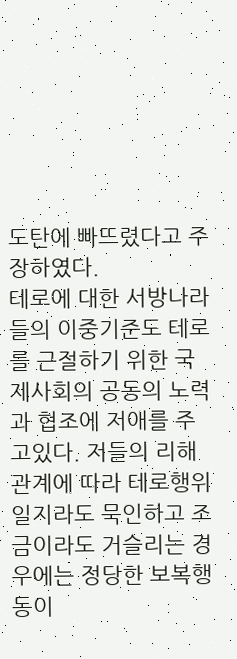도탄에 빠뜨렸다고 주장하였다.
테로에 대한 서방나라들의 이중기준도 테로를 근절하기 위한 국제사회의 공동의 노력과 협조에 저애를 주고있다. 저들의 리해관계에 따라 테로행위일지라도 묵인하고 조금이라도 거슬리는 경우에는 정당한 보복행동이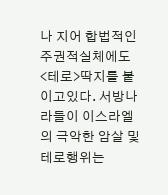나 지어 합법적인 주권적실체에도 <테로>딱지를 붙이고있다. 서방나라들이 이스라엘의 극악한 암살 및 테로행위는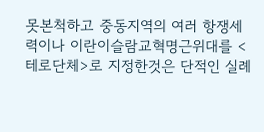못본척하고 중동지역의 여러 항쟁세력이나 이란이슬람교혁명근위대를 <테로단체>로 지정한것은 단적인 실례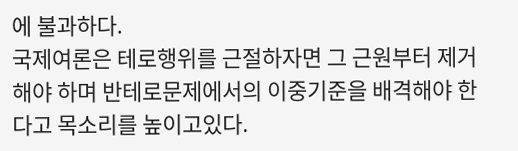에 불과하다.
국제여론은 테로행위를 근절하자면 그 근원부터 제거해야 하며 반테로문제에서의 이중기준을 배격해야 한다고 목소리를 높이고있다.